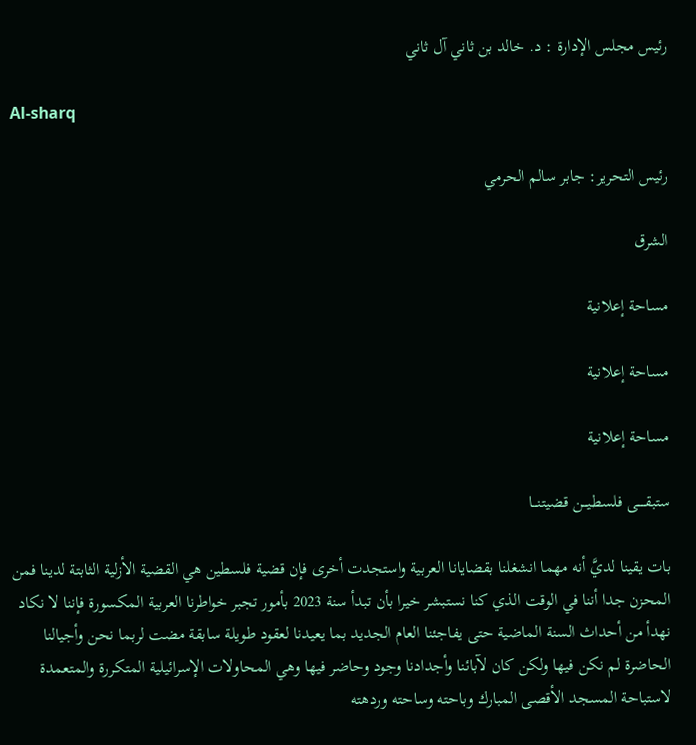رئيس مجلس الإدارة : د. خالد بن ثاني آل ثاني

Al-sharq

رئيس التحرير: جابر سالم الحرمي

الشرق

مساحة إعلانية

مساحة إعلانية

مساحة إعلانية

ستبقـــــى فلسطيـــن قضيتنـــا

بات يقينا لديَّ أنه مهما انشغلنا بقضايانا العربية واستجدت أخرى فإن قضية فلسطين هي القضية الأزلية الثابتة لدينا فمن المحزن جدا أننا في الوقت الذي كنا نستبشر خيرا بأن تبدأ سنة 2023 بأمور تجبر خواطرنا العربية المكسورة فإننا لا نكاد نهدأ من أحداث السنة الماضية حتى يفاجئنا العام الجديد بما يعيدنا لعقود طويلة سابقة مضت لربما نحن وأجيالنا الحاضرة لم نكن فيها ولكن كان لآبائنا وأجدادنا وجود وحاضر فيها وهي المحاولات الإسرائيلية المتكررة والمتعمدة لاستباحة المسجد الأقصى المبارك وباحته وساحته وردهته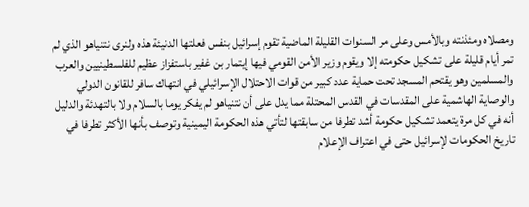ومصلاه ومئذنته وبالأمس وعلى مر السنوات القليلة الماضية تقوم إسرائيل بنفس فعلتها الدنيئة هذه ولنرى نتنياهو الذي لم تمر أيام قليلة على تشكيل حكومته إلا ويقوم وزير الأمن القومي فيها إيتمار بن غفير باستفزاز عظيم للفلسطينيين والعرب والمسلمين وهو يقتحم المسجد تحت حماية عدد كبير من قوات الاحتلال الإسرائيلي في انتهاك سافر للقانون الدولي والوصاية الهاشمية على المقدسات في القدس المحتلة مما يدل على أن نتنياهو لم يفكر يوما بالسلام ولا بالتهدئة والدليل أنه في كل مرة يتعمد تشكيل حكومة أشد تطرفا من سابقتها لتأتي هذه الحكومة اليمينية وتوصف بأنها الأكثر تطرفا في تاريخ الحكومات لإسرائيل حتى في اعتراف الإعلام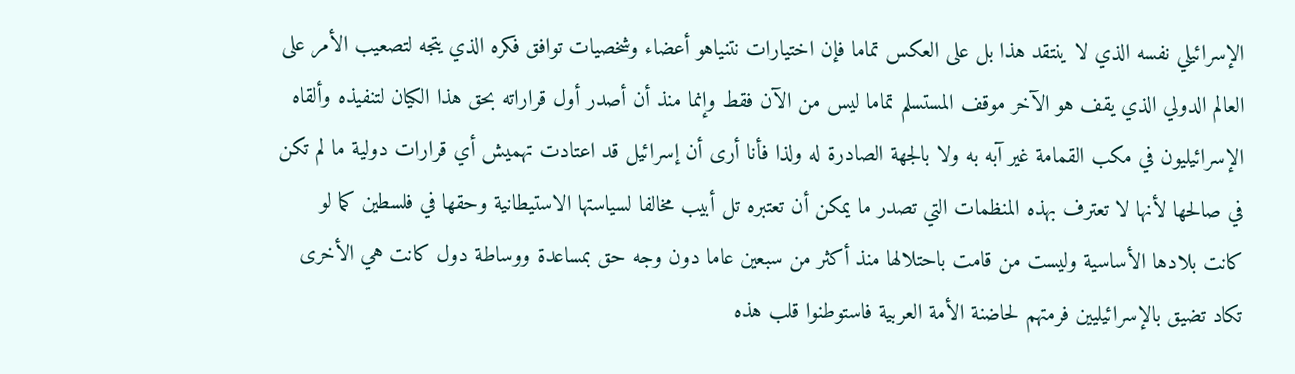الإسرائيلي نفسه الذي لا ينتقد هذا بل على العكس تماما فإن اختيارات نتنياهو أعضاء وشخصيات توافق فكره الذي يتجه لتصعيب الأمر على العالم الدولي الذي يقف هو الآخر موقف المستسلم تماما ليس من الآن فقط وإنما منذ أن أصدر أول قراراته بحق هذا الكيان لتنفيذه وألقاه الإسرائيليون في مكب القمامة غير آبه به ولا بالجهة الصادرة له ولذا فأنا أرى أن إسرائيل قد اعتادت تهميش أي قرارات دولية ما لم تكن في صالحها لأنها لا تعترف بهذه المنظمات التي تصدر ما يمكن أن تعتبره تل أبيب مخالفا لسياستها الاستيطانية وحقها في فلسطين كما لو كانت بلادها الأساسية وليست من قامت باحتلالها منذ أكثر من سبعين عاما دون وجه حق بمساعدة ووساطة دول كانت هي الأخرى تكاد تضيق بالإسرائيليين فرمتهم لحاضنة الأمة العربية فاستوطنوا قلب هذه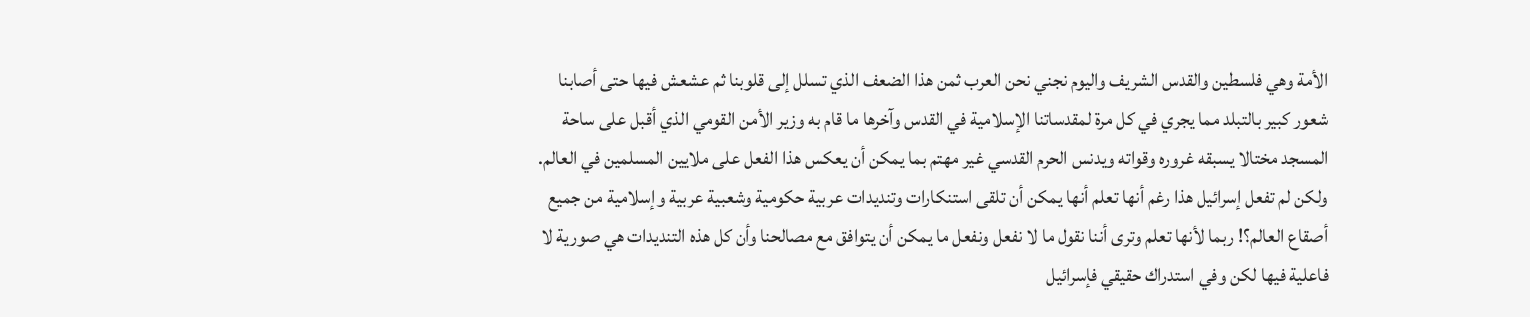الأمة وهي فلسطين والقدس الشريف واليوم نجني نحن العرب ثمن هذا الضعف الذي تسلل إلى قلوبنا ثم عشعش فيها حتى أصابنا شعور كبير بالتبلد مما يجري في كل مرة لمقدساتنا الإسلامية في القدس وآخرها ما قام به وزير الأمن القومي الذي أقبل على ساحة المسجد مختالا يسبقه غروره وقواته ويدنس الحرم القدسي غير مهتم بما يمكن أن يعكس هذا الفعل على ملايين المسلمين في العالم. ولكن لم تفعل إسرائيل هذا رغم أنها تعلم أنها يمكن أن تلقى استنكارات وتنديدات عربية حكومية وشعبية عربية وإسلامية من جميع أصقاع العالم؟! ربما لأنها تعلم وترى أننا نقول ما لا نفعل ونفعل ما يمكن أن يتوافق مع مصالحنا وأن كل هذه التنديدات هي صورية لا فاعلية فيها لكن وفي استدراك حقيقي فإسرائيل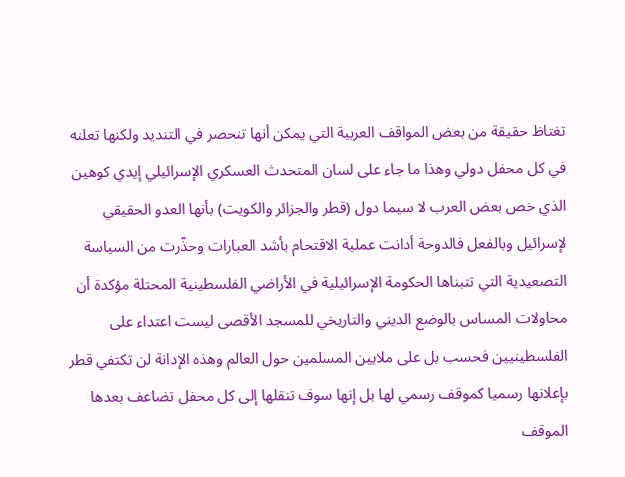تغتاظ حقيقة من بعض المواقف العربية التي يمكن أنها تنحصر في التنديد ولكنها تعلنه في كل محفل دولي وهذا ما جاء على لسان المتحدث العسكري الإسرائيلي إيدي كوهين الذي خص بعض العرب لا سيما دول (قطر والجزائر والكويت) بأنها العدو الحقيقي لإسرائيل وبالفعل فالدوحة أدانت عملية الاقتحام بأشد العبارات وحذّرت من السياسة التصعيدية التي تتبناها الحكومة الإسرائيلية في الأراضي الفلسطينية المحتلة مؤكدة أن محاولات المساس بالوضع الديني والتاريخي للمسجد الأقصى ليست اعتداء على الفلسطينيين فحسب بل على ملايين المسلمين حول العالم وهذه الإدانة لن تكتفي قطر بإعلانها رسميا كموقف رسمي لها بل إنها سوف تنقلها إلى كل محفل تضاعف بعدها الموقف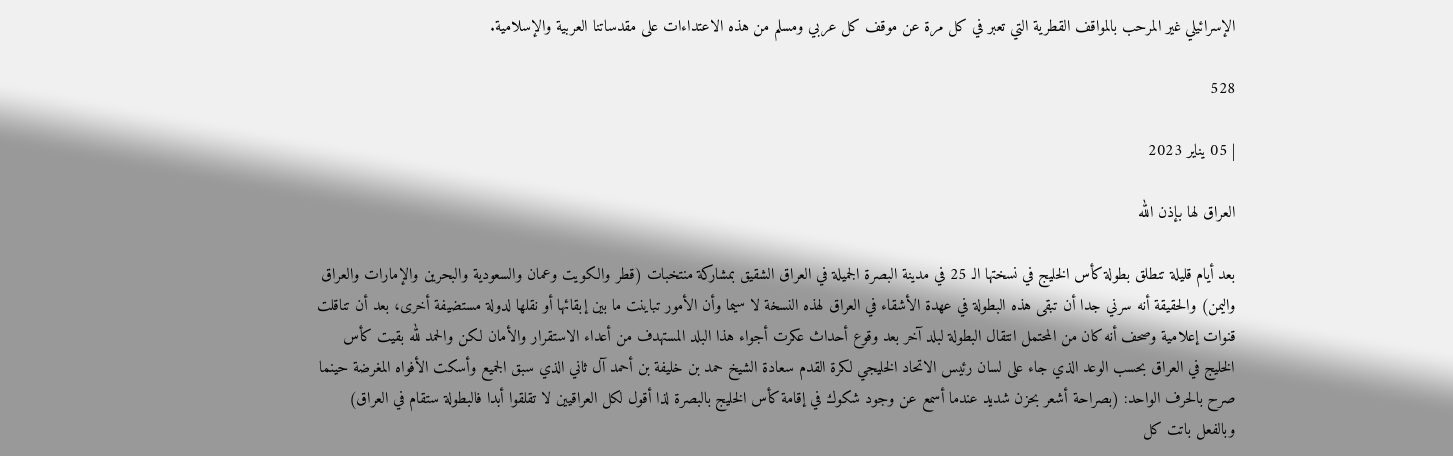الإسرائيلي غير المرحب بالمواقف القطرية التي تعبر في كل مرة عن موقف كل عربي ومسلم من هذه الاعتداءات على مقدساتنا العربية والإسلامية.

528

| 05 يناير 2023

العراق لها بإذن الله

بعد أيام قليلة تنطلق بطولة كأس الخليج في نسختها الـ 25 في مدينة البصرة الجميلة في العراق الشقيق بمشاركة منتخبات (قطر والكويت وعمان والسعودية والبحرين والإمارات والعراق واليمن) والحقيقة أنه سرني جدا أن تبقى هذه البطولة في عهدة الأشقاء في العراق لهذه النسخة لا سيما وأن الأمور تباينت ما بين إبقائها أو نقلها لدولة مستضيفة أخرى، بعد أن تناقلت قنوات إعلامية وصحف أنه كان من المحتمل انتقال البطولة لبلد آخر بعد وقوع أحداث عكرت أجواء هذا البلد المستهدف من أعداء الاستقرار والأمان لكن والحمد لله بقيت كأس الخليج في العراق بحسب الوعد الذي جاء على لسان رئيس الاتحاد الخليجي لكرة القدم سعادة الشيخ حمد بن خليفة بن أحمد آل ثاني الذي سبق الجميع وأسكت الأفواه المغرضة حينما صرح بالحرف الواحد: (بصراحة أشعر بحزن شديد عندما أسمع عن وجود شكوك في إقامة كأس الخليج بالبصرة لذا أقول لكل العراقيين لا تقلقوا أبدا فالبطولة ستقام في العراق) وبالفعل باتت كل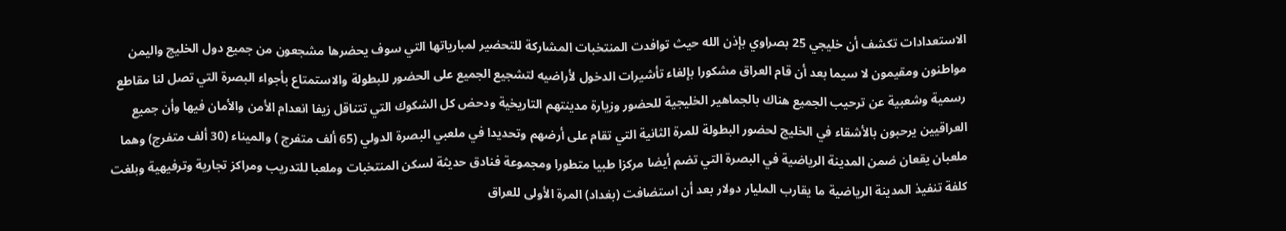الاستعدادات تكشف أن خليجي 25 بصراوي بإذن الله حيث توافدت المنتخبات المشاركة للتحضير لمبارياتها التي سوف يحضرها مشجعون من جميع دول الخليج واليمن مواطنون ومقيمون لا سيما بعد أن قام العراق مشكورا بإلغاء تأشيرات الدخول لأراضيه لتشجيع الجميع على الحضور للبطولة والاستمتاع بأجواء البصرة التي تصل لنا مقاطع رسمية وشعبية عن ترحيب الجميع هناك بالجماهير الخليجية للحضور وزيارة مدينتهم التاريخية ودحض كل الشكوك التي تتناقل زيفا انعدام الأمن والأمان فيها وأن جميع العراقيين يرحبون بالأشقاء في الخليج لحضور البطولة للمرة الثانية التي تقام على أرضهم وتحديدا في ملعبي البصرة الدولي (65 ألف متفرج ) والميناء (30 ألف متفرج) وهما ملعبان يقعان ضمن المدينة الرياضية في البصرة التي تضم أيضا مركزا طبيا متطورا ومجموعة فنادق حديثة لسكن المنتخبات وملعبا للتدريب ومراكز تجارية وترفيهية وبلغت كلفة تنفيذ المدينة الرياضية ما يقارب المليار دولار بعد أن استضافت (بغداد) المرة الأولى للعراق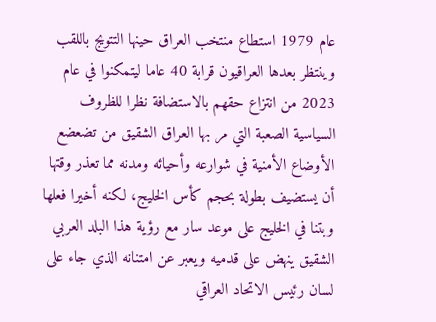عام 1979 استطاع منتخب العراق حينها التتويج باللقب وينتظر بعدها العراقيون قرابة 40 عاما ليتمكنوا في عام 2023 من انتزاع حقهم بالاستضافة نظرا للظروف السياسية الصعبة التي مر بها العراق الشقيق من تضعضع الأوضاع الأمنية في شوارعه وأحيائه ومدنه مما تعذر وقتها أن يستضيف بطولة بحجم كأس الخليج، لكنه أخيرا فعلها وبتنا في الخليج على موعد سار مع رؤية هذا البلد العربي الشقيق ينهض على قدميه ويعبر عن امتنانه الذي جاء على لسان رئيس الاتحاد العراقي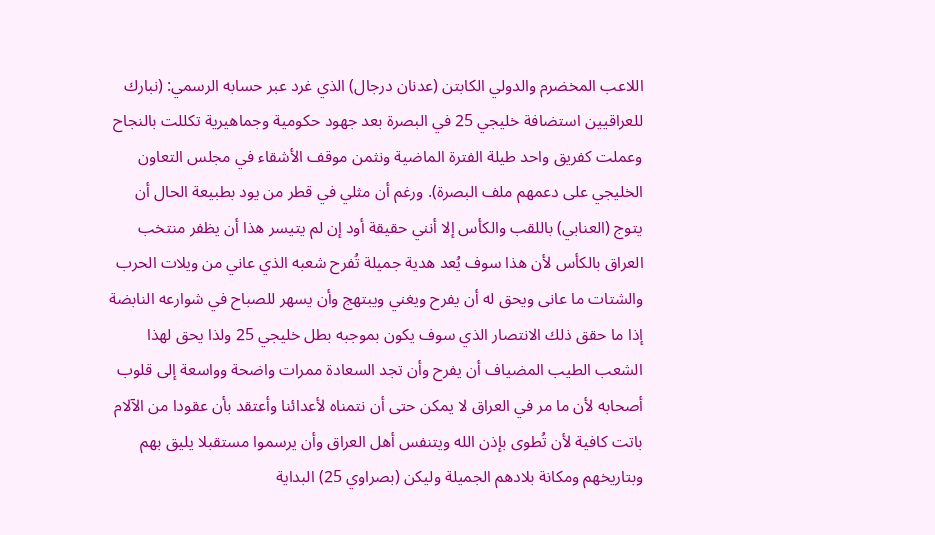اللاعب المخضرم والدولي الكابتن (عدنان درجال) الذي غرد عبر حسابه الرسمي: (نبارك للعراقيين استضافة خليجي 25 في البصرة بعد جهود حكومية وجماهيرية تكللت بالنجاح وعملت كفريق واحد طيلة الفترة الماضية ونثمن موقف الأشقاء في مجلس التعاون الخليجي على دعمهم ملف البصرة). ورغم أن مثلي في قطر من يود بطبيعة الحال أن يتوج (العنابي) باللقب والكأس إلا أنني حقيقة أود إن لم يتيسر هذا أن يظفر منتخب العراق بالكأس لأن هذا سوف يُعد هدية جميلة تُفرح شعبه الذي عاني من ويلات الحرب والشتات ما عانى ويحق له أن يفرح ويغني ويبتهج وأن يسهر للصباح في شوارعه النابضة إذا ما حقق ذلك الانتصار الذي سوف يكون بموجبه بطل خليجي 25 ولذا يحق لهذا الشعب الطيب المضياف أن يفرح وأن تجد السعادة ممرات واضحة وواسعة إلى قلوب أصحابه لأن ما مر في العراق لا يمكن حتى أن نتمناه لأعدائنا وأعتقد بأن عقودا من الآلام باتت كافية لأن تُطوى بإذن الله ويتنفس أهل العراق وأن يرسموا مستقبلا يليق بهم وبتاريخهم ومكانة بلادهم الجميلة وليكن (بصراوي 25) البداية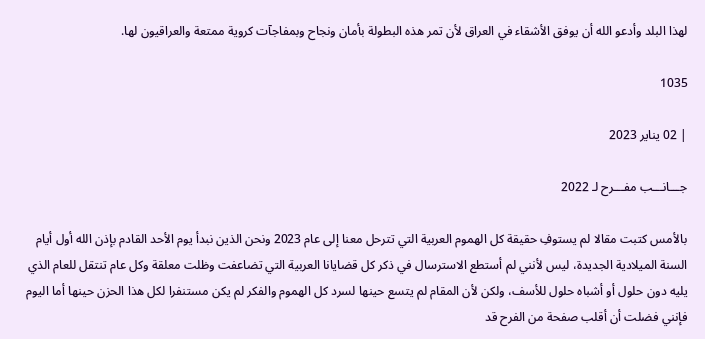لهذا البلد وأدعو الله أن يوفق الأشقاء في العراق لأن تمر هذه البطولة بأمان ونجاح وبمفاجآت كروية ممتعة والعراقيون لها.

1035

| 02 يناير 2023

جـــانـــب مفـــرح لـ 2022

بالأمس كتبت مقالا لم يستوفِ حقيقة كل الهموم العربية التي تترحل معنا إلى عام 2023 ونحن الذين نبدأ يوم الأحد القادم بإذن الله أول أيام السنة الميلادية الجديدة، ليس لأنني لم أستطع الاسترسال في ذكر كل قضايانا العربية التي تضاعفت وظلت معلقة وكل عام تنتقل للعام الذي يليه دون حلول أو أشباه حلول للأسف، ولكن لأن المقام لم يتسع حينها لسرد كل الهموم والفكر لم يكن مستنفرا لكل هذا الحزن حينها أما اليوم فإنني فضلت أن أقلب صفحة من الفرح قد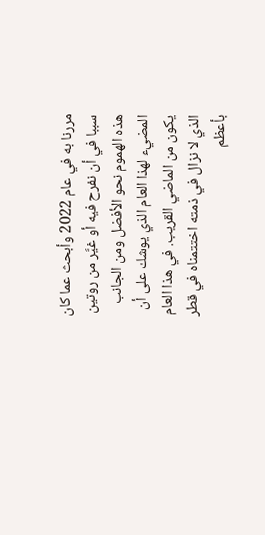مررنا به في عام 2022 وأبحث عما كان سببا في أن نفرح فيه أو غيَّر من روتين هذه الهموم نحو الأفضل ومن الجانب المضيء لهذا العام الذي يوشك على أن يكون من الماضي القريب. في هذا العام الذي لا نزال في ذمته اختتمناه في قطر بأعظم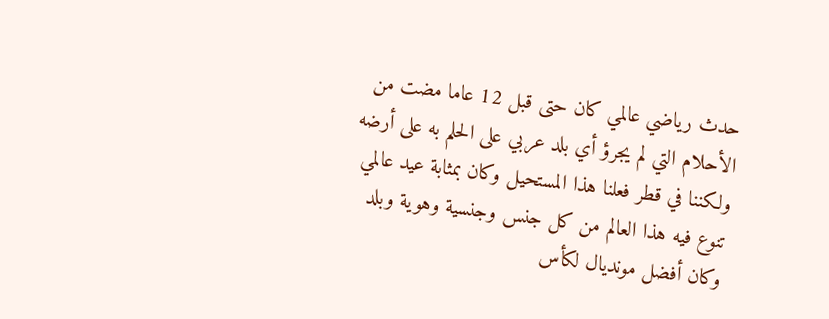حدث رياضي عالمي كان حتى قبل 12 عاما مضت من الأحلام التي لم يجرؤ أي بلد عربي على الحلم به على أرضه ولكننا في قطر فعلنا هذا المستحيل وكان بمثابة عيد عالمي تنوع فيه هذا العالم من كل جنس وجنسية وهوية وبلد وكان أفضل مونديال لكأس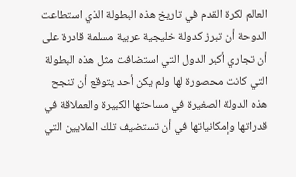العالم لكرة القدم في تاريخ هذه البطولة الذي استطاعت الدوحة أن تبرز كدولة خليجية عربية مسلمة قادرة على أن تجاري أكبر الدول التي استضافت مثل هذه البطولة التي كانت محصورة لها ولم يكن أحد يتوقع أن تنجح هذه الدولة الصغيرة في مساحتها الكبيرة والعملاقة في قدراتها وإمكانياتها في أن تستضيف تلك الملايين التي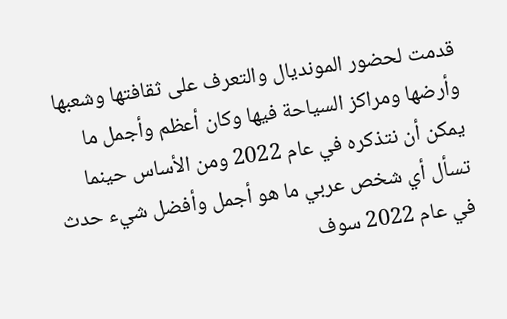قدمت لحضور المونديال والتعرف على ثقافتها وشعبها وأرضها ومراكز السياحة فيها وكان أعظم وأجمل ما يمكن أن نتذكره في عام 2022 ومن الأساس حينما تسأل أي شخص عربي ما هو أجمل وأفضل شيء حدث في عام 2022 سوف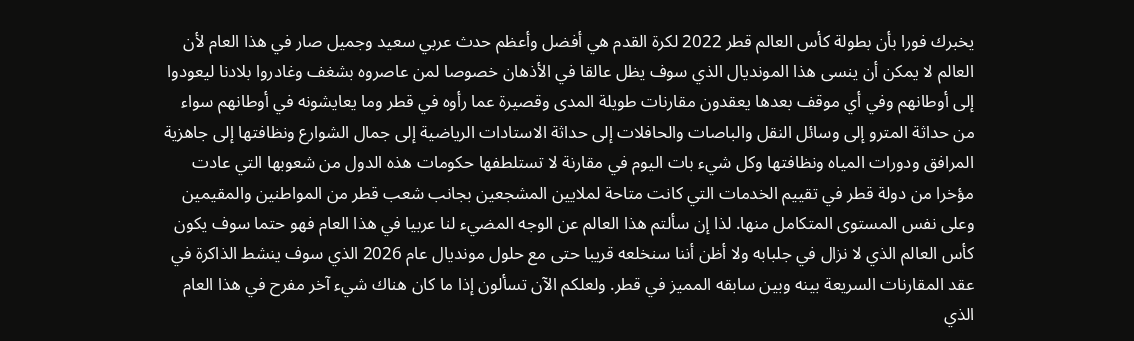يخبرك فورا بأن بطولة كأس العالم قطر 2022 لكرة القدم هي أفضل وأعظم حدث عربي سعيد وجميل صار في هذا العام لأن العالم لا يمكن أن ينسى هذا المونديال الذي سوف يظل عالقا في الأذهان خصوصا لمن عاصروه بشغف وغادروا بلادنا ليعودوا إلى أوطانهم وفي أي موقف بعدها يعقدون مقارنات طويلة المدى وقصيرة عما رأوه في قطر وما يعايشونه في أوطانهم سواء من حداثة المترو إلى وسائل النقل والباصات والحافلات إلى حداثة الاستادات الرياضية إلى جمال الشوارع ونظافتها إلى جاهزية المرافق ودورات المياه ونظافتها وكل شيء بات اليوم في مقارنة لا تستلطفها حكومات هذه الدول من شعوبها التي عادت مؤخرا من دولة قطر في تقييم الخدمات التي كانت متاحة لملايين المشجعين بجانب شعب قطر من المواطنين والمقيمين وعلى نفس المستوى المتكامل منها. لذا إن سألتم هذا العالم عن الوجه المضيء لنا عربيا في هذا العام فهو حتما سوف يكون كأس العالم الذي لا نزال في جلبابه ولا أظن أننا سنخلعه قريبا حتى مع حلول مونديال عام 2026 الذي سوف ينشط الذاكرة في عقد المقارنات السريعة بينه وبين سابقه المميز في قطر. ولعلكم الآن تسألون إذا ما كان هناك شيء آخر مفرح في هذا العام الذي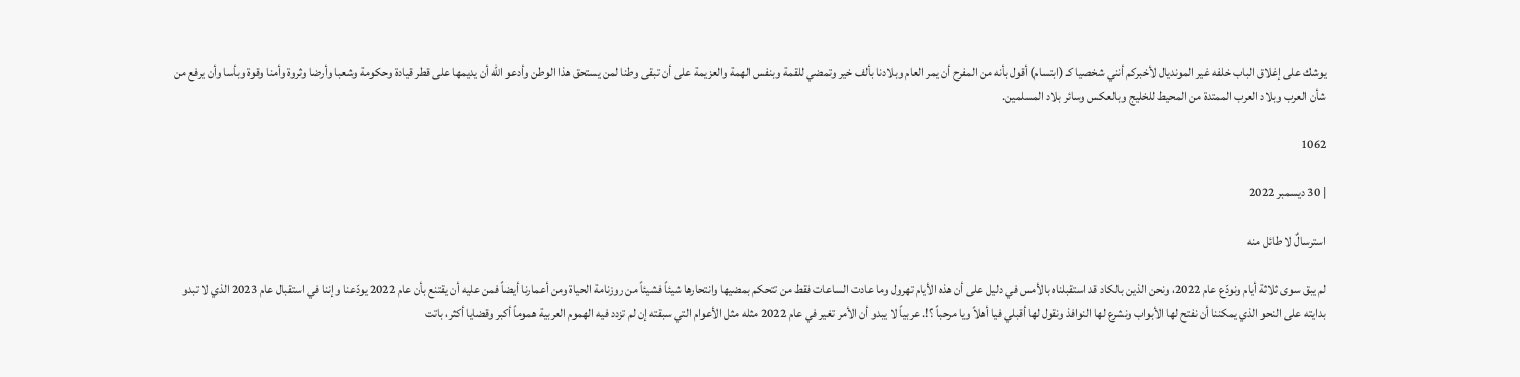يوشك على إغلاق الباب خلفه غير المونديال لأخبركم أنني شخصيا كـ (ابتسام) أقول بأنه من المفرح أن يمر العام وبلادنا بألف خير وتمضي للقمة وبنفس الهمة والعزيمة على أن تبقى وطنا لمن يستحق هذا الوطن وأدعو الله أن يديمها على قطر قيادة وحكومة وشعبا وأرضا وثروة وأمنا وقوة وبأسا وأن يرفع من شأن العرب وبلاد العرب الممتدة من المحيط للخليج وبالعكس وسائر بلاد المسلمين.

1062

| 30 ديسمبر 2022

استرسالٌ لا طائل منه

لم يبق سوى ثلاثة أيام ونودّع عام 2022، ونحن الذين بالكاد قد استقبلناه بالأمس في دليل على أن هذه الأيام تهرول وما عادت الساعات فقط من تتحكم بمضيها وانتحارها شيئاً فشيئاً من روزنامة الحياة ومن أعمارنا أيضاً فمن عليه أن يقتنع بأن عام 2022 يودّعنا وإننا في استقبال عام 2023 الذي لا تبدو بدايته على النحو الذي يمكننا أن نفتح لها الأبواب ونشرع لها النوافذ ونقول لها أقبلي فيا أهلاً ويا مرحباً ؟!. عربياً لا يبدو أن الأمر تغير في عام 2022 مثله مثل الأعوام التي سبقته إن لم تزدد فيه الهموم العربية هموماً أكبر وقضايا أكثر، باتت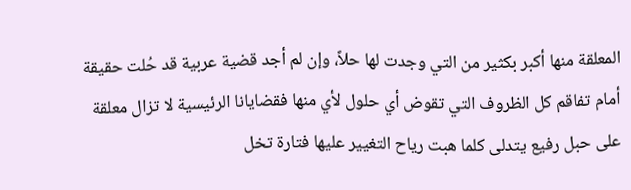المعلقة منها أكبر بكثير من التي وجدت لها حلاً، وإن لم أجد قضية عربية قد حُلت حقيقة أمام تفاقم كل الظروف التي تقوض أي حلول لأي منها فقضايانا الرئيسية لا تزال معلقة على حبل رفيع يتدلى كلما هبت رياح التغيير عليها فتارة تخل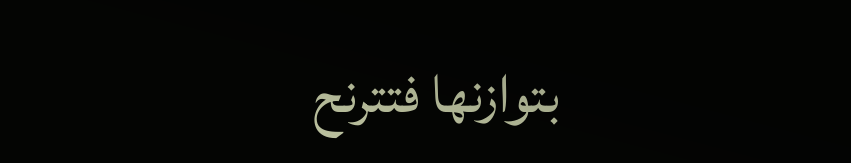بتوازنها فتترنح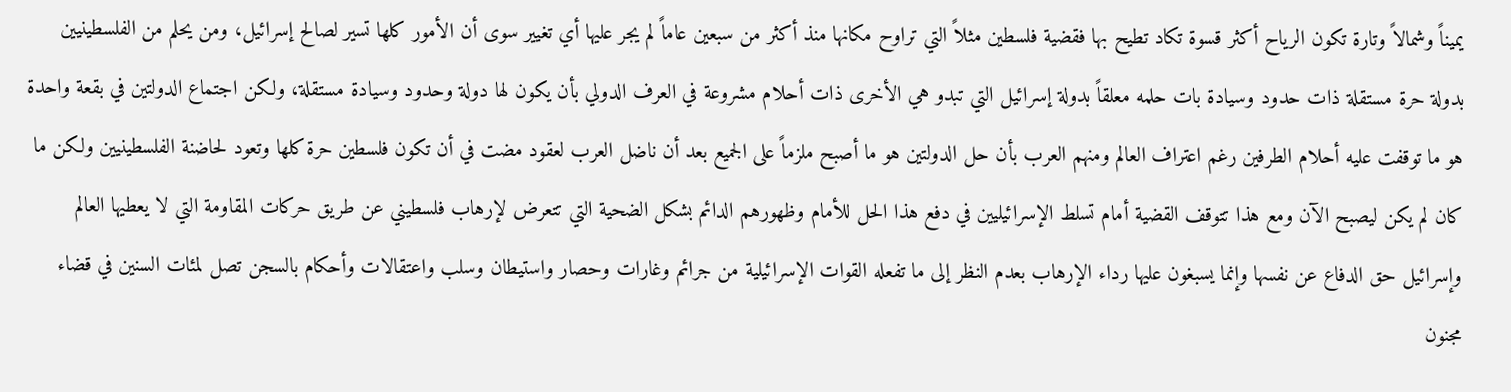يميناً وشمالاً وتارة تكون الرياح أكثر قسوة تكاد تطيح بها فقضية فلسطين مثلاً التي تراوح مكانها منذ أكثر من سبعين عاماً لم يجر عليها أي تغيير سوى أن الأمور كلها تسير لصالح إسرائيل، ومن يحلم من الفلسطينيين بدولة حرة مستقلة ذات حدود وسيادة بات حلمه معلقاً بدولة إسرائيل التي تبدو هي الأخرى ذات أحلام مشروعة في العرف الدولي بأن يكون لها دولة وحدود وسيادة مستقلة، ولكن اجتماع الدولتين في بقعة واحدة هو ما توقفت عليه أحلام الطرفين رغم اعتراف العالم ومنهم العرب بأن حل الدولتين هو ما أصبح ملزماً على الجميع بعد أن ناضل العرب لعقود مضت في أن تكون فلسطين حرة كلها وتعود لحاضنة الفلسطينيين ولكن ما كان لم يكن ليصبح الآن ومع هذا تتوقف القضية أمام تسلط الإسرائيليين في دفع هذا الحل للأمام وظهورهم الدائم بشكل الضحية التي تتعرض لإرهاب فلسطيني عن طريق حركات المقاومة التي لا يعطيها العالم وإسرائيل حق الدفاع عن نفسها وإنما يسبغون عليها رداء الإرهاب بعدم النظر إلى ما تفعله القوات الإسرائيلية من جرائم وغارات وحصار واستيطان وسلب واعتقالات وأحكام بالسجن تصل لمئات السنين في قضاء مجنون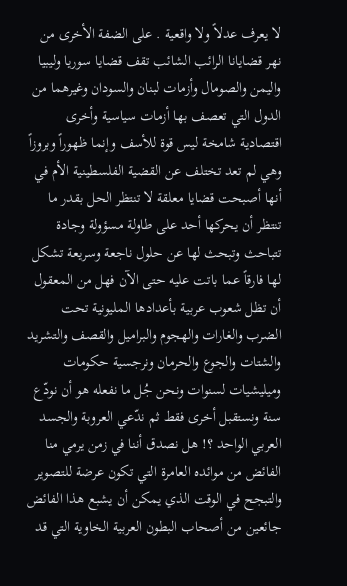لا يعرف عدلاً ولا واقعية . على الضفة الأخرى من نهر قضايانا الرائب الشائب تقف قضايا سوريا وليبيا واليمن والصومال وأزمات لبنان والسودان وغيرهما من الدول التي تعصف بها أزمات سياسية وأخرى اقتصادية شامخة ليس قوة للأسف وإنما ظهوراً وبروزاً وهي لم تعد تختلف عن القضية الفلسطينية الأم في أنها أصبحت قضايا معلقة لا تنتظر الحل بقدر ما تنتظر أن يحركها أحد على طاولة مسؤولة وجادة تتباحث وتبحث لها عن حلول ناجعة وسريعة تشكل لها فارقاً عما باتت عليه حتى الآن فهل من المعقول أن تظل شعوب عربية بأعدادها المليونية تحت الضرب والغارات والهجوم والبراميل والقصف والتشريد والشتات والجوع والحرمان ونرجسية حكومات وميليشيات لسنوات ونحن جُل ما نفعله هو أن نودّع سنة ونستقبل أخرى فقط ثم ندّعي العروبة والجسد العربي الواحد ؟! هل نصدق أننا في زمن يرمي منا الفائض من موائده العامرة التي تكون عرضة للتصوير والتبجح في الوقت الذي يمكن أن يشبع هذا الفائض جائعين من أصحاب البطون العربية الخاوية التي قد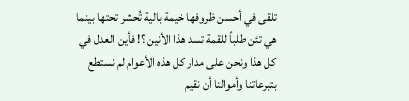تلقى في أحسن ظروفها خيمة بالية تُحشر تحتها بينما هي تئن طلباً للقمة تسد هذا الأنين ؟! فأين العدل في كل هذا ونحن على مدار كل هذه الأعوام لم نستطع بتبرعاتنا وأموالنا أن نقيم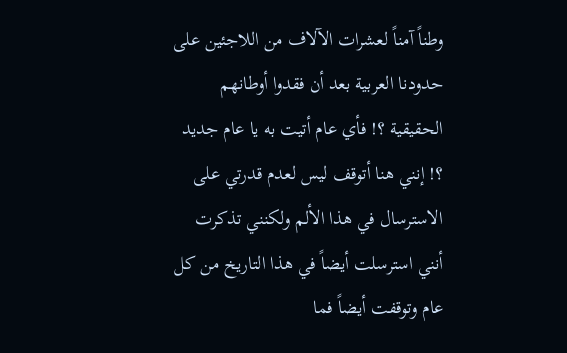وطناً آمناً لعشرات الآلاف من اللاجئين على حدودنا العربية بعد أن فقدوا أوطانهم الحقيقية ؟! فأي عام أتيت به يا عام جديد ؟! إنني هنا أتوقف ليس لعدم قدرتي على الاسترسال في هذا الألم ولكنني تذكرت أنني استرسلت أيضاً في هذا التاريخ من كل عام وتوقفت أيضاً فما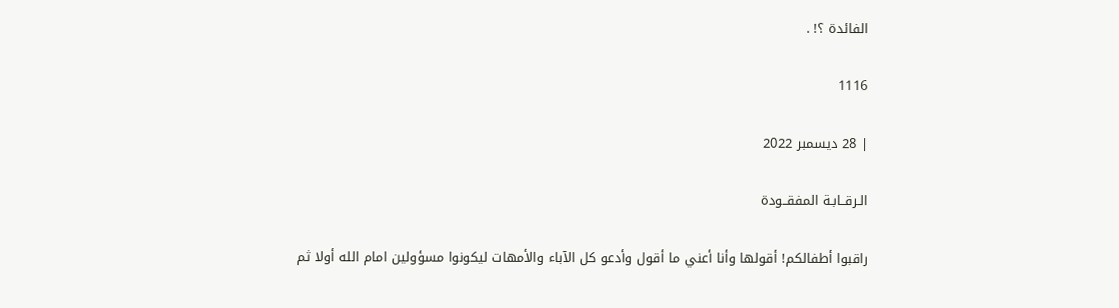الفائدة ؟! .

1116

| 28 ديسمبر 2022

الـرقــابـة المفقــودة

راقبوا أطفالكم! أقولها وأنا أعني ما أقول وأدعو كل الآباء والأمهات ليكونوا مسؤولين امام الله أولا ثم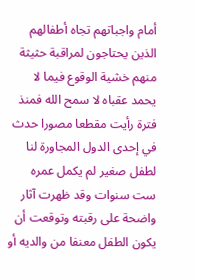أمام واجباتهم تجاه أطفالهم الذين يحتاجون لمراقبة حثيثة منهم خشية الوقوع فيما لا يحمد عقباه لا سمح الله فمنذ فترة رأيت مقطعا مصورا حدث في إحدى الدول المجاورة لنا لطفل صغير لم يكمل عمره ست سنوات وقد ظهرت آثار واضحة على رقبته وتوقعت أن يكون الطفل معنفا من والديه أو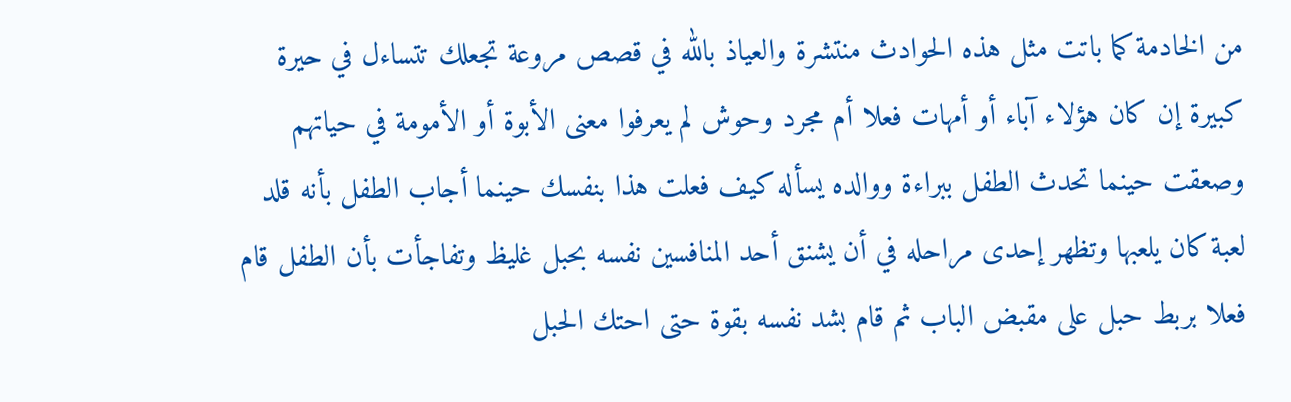من الخادمة كما باتت مثل هذه الحوادث منتشرة والعياذ بالله في قصص مروعة تجعلك تتساءل في حيرة كبيرة إن كان هؤلاء آباء أو أمهات فعلا أم مجرد وحوش لم يعرفوا معنى الأبوة أو الأمومة في حياتهم وصعقت حينما تحدث الطفل ببراءة ووالده يسأله كيف فعلت هذا بنفسك حينما أجاب الطفل بأنه قلد لعبة كان يلعبها وتظهر إحدى مراحله في أن يشنق أحد المنافسين نفسه بحبل غليظ وتفاجأت بأن الطفل قام فعلا بربط حبل على مقبض الباب ثم قام بشد نفسه بقوة حتى احتك الحبل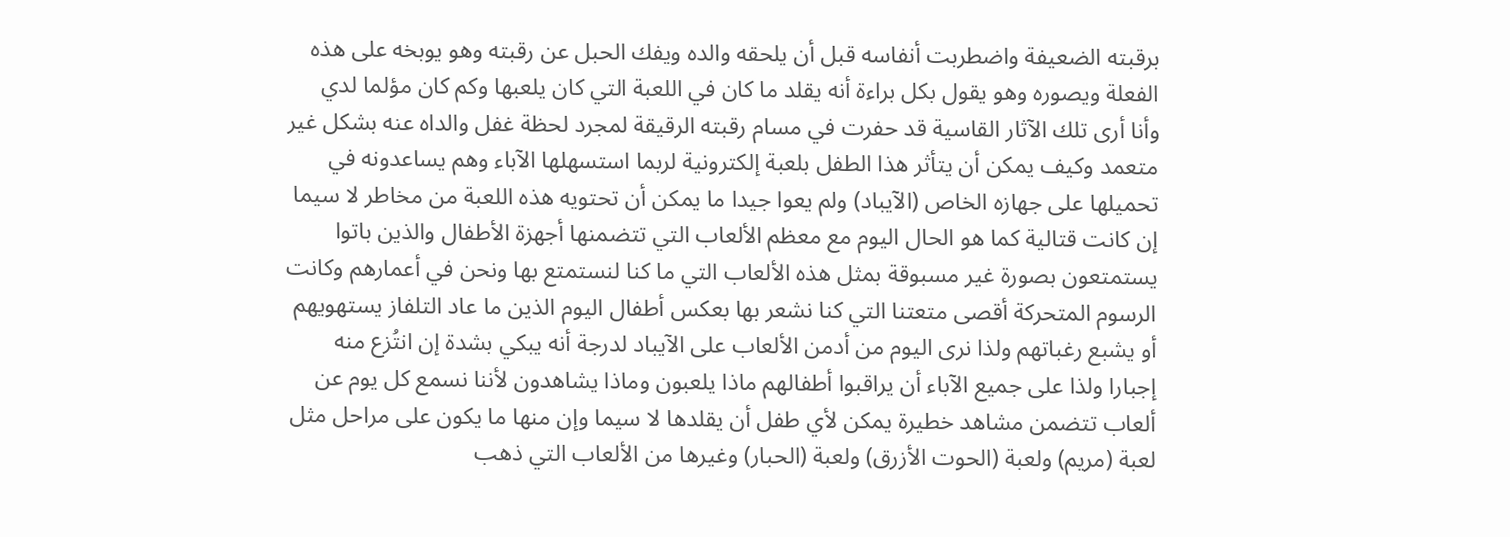برقبته الضعيفة واضطربت أنفاسه قبل أن يلحقه والده ويفك الحبل عن رقبته وهو يوبخه على هذه الفعلة ويصوره وهو يقول بكل براءة أنه يقلد ما كان في اللعبة التي كان يلعبها وكم كان مؤلما لدي وأنا أرى تلك الآثار القاسية قد حفرت في مسام رقبته الرقيقة لمجرد لحظة غفل والداه عنه بشكل غير متعمد وكيف يمكن أن يتأثر هذا الطفل بلعبة إلكترونية لربما استسهلها الآباء وهم يساعدونه في تحميلها على جهازه الخاص (الآيباد) ولم يعوا جيدا ما يمكن أن تحتويه هذه اللعبة من مخاطر لا سيما إن كانت قتالية كما هو الحال اليوم مع معظم الألعاب التي تتضمنها أجهزة الأطفال والذين باتوا يستمتعون بصورة غير مسبوقة بمثل هذه الألعاب التي ما كنا لنستمتع بها ونحن في أعمارهم وكانت الرسوم المتحركة أقصى متعتنا التي كنا نشعر بها بعكس أطفال اليوم الذين ما عاد التلفاز يستهويهم أو يشبع رغباتهم ولذا نرى اليوم من أدمن الألعاب على الآيباد لدرجة أنه يبكي بشدة إن انتُزع منه إجبارا ولذا على جميع الآباء أن يراقبوا أطفالهم ماذا يلعبون وماذا يشاهدون لأننا نسمع كل يوم عن ألعاب تتضمن مشاهد خطيرة يمكن لأي طفل أن يقلدها لا سيما وإن منها ما يكون على مراحل مثل لعبة (مريم) ولعبة (الحوت الأزرق) ولعبة (الحبار) وغيرها من الألعاب التي ذهب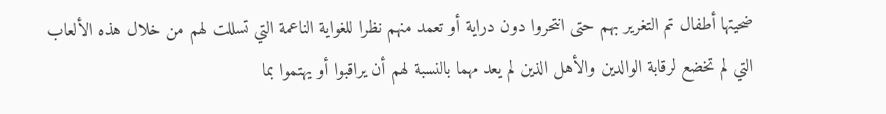ضحيتها أطفال تم التغرير بهم حتى انتحروا دون دراية أو تعمد منهم نظرا للغواية الناعمة التي تسللت لهم من خلال هذه الألعاب التي لم تخضع لرقابة الوالدين والأهل الذين لم يعد مهما بالنسبة لهم أن يراقبوا أو يهتموا بما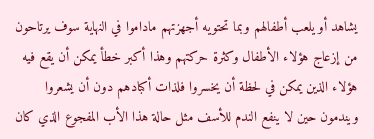يشاهد أو يلعب أطفالهم وبما تحتويه أجهزتهم ماداموا في النهاية سوف يرتاحون من إزعاج هؤلاء الأطفال وكثرة حركتهم وهذا أكبر خطأ يمكن أن يقع فيه هؤلاء الذين يمكن في لحظة أن يخسروا فلذات أكبادهم دون أن يشعروا ويندمون حين لا ينفع الندم للأسف مثل حالة هذا الأب المفجوع الذي كان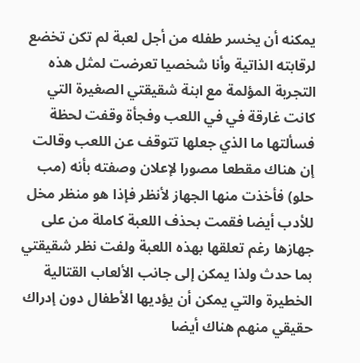يمكنه أن يخسر طفله من أجل لعبة لم تكن تخضع لرقابته الذاتية وأنا شخصيا تعرضت لمثل هذه التجربة المؤلمة مع ابنة شقيقتي الصغيرة التي كانت غارقة في في اللعب وفجأة وقفت لحظة فسألتها ما الذي جعلها تتوقف عن اللعب وقالت إن هناك مقطعا مصورا لإعلان وصفته بأنه (مب حلو) فأخذت منها الجهاز لأنظر فإذا هو منظر مخل للأدب أيضا فقمت بحذف اللعبة كاملة من على جهازها رغم تعلقها بهذه اللعبة ولفت نظر شقيقتي بما حدث ولذا يمكن إلى جانب الألعاب القتالية الخطيرة والتي يمكن أن يؤديها الأطفال دون إدراك حقيقي منهم هناك أيضا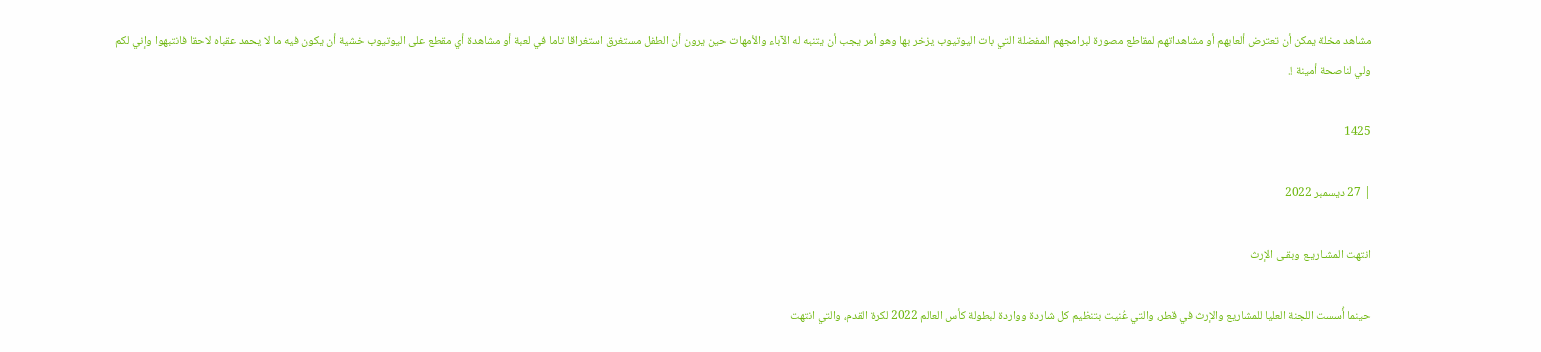مشاهد مخلة يمكن أن تعترض ألعابهم أو مشاهداتهم لمقاطع مصورة لبرامجهم المفضلة التي بات اليوتيوب يزخر بها وهو أمر يجب أن يتنبه له الآباء والأمهات حين يرون أن الطفل مستغرق استغراقا تاما في لعبة أو مشاهدة أي مقطع على اليوتيوب خشية أن يكون فيه ما لا يحمد عقباه لاحقا فانتبهوا وإني لكم ولي لناصحة أمينة !.

1425

| 27 ديسمبر 2022

انتهت المشـاريـع وبقـى الإرث

حينما أُسست اللجنة العليا للمشاريع والإرث في قطر، والتي عُنيت بتنظيم كل شاردة وواردة لبطولة كأس العالم 2022 لكرة القدم، والتي انتهت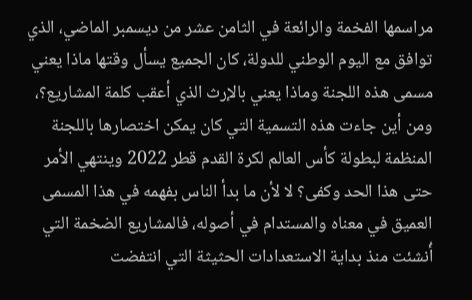مراسمها الفخمة والرائعة في الثامن عشر من ديسمبر الماضي، الذي توافق مع اليوم الوطني للدولة، كان الجميع يسأل وقتها ماذا يعني مسمى هذه اللجنة وماذا يعني بالإرث الذي أعقب كلمة المشاريع؟، ومن أين جاءت هذه التسمية التي كان يمكن اختصارها باللجنة المنظمة لبطولة كأس العالم لكرة القدم قطر 2022 وينتهي الأمر حتى هذا الحد وكفى؟ لا لأن ما بدأ الناس بفهمه في هذا المسمى العميق في معناه والمستدام في أصوله، فالمشاريع الضخمة التي أُنشئت منذ بداية الاستعدادات الحثيثة التي انتفضت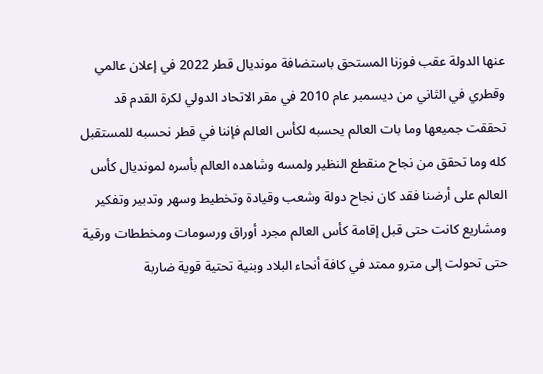عنها الدولة عقب فوزنا المستحق باستضافة مونديال قطر 2022 في إعلان عالمي وقطري في الثاني من ديسمبر عام 2010 في مقر الاتحاد الدولي لكرة القدم قد تحققت جميعها وما بات العالم يحسبه لكأس العالم فإننا في قطر نحسبه للمستقبل كله وما تحقق من نجاح منقطع النظير ولمسه وشاهده العالم بأسره لمونديال كأس العالم على أرضنا فقد كان نجاح دولة وشعب وقيادة وتخطيط وسهر وتدبير وتفكير ومشاريع كانت حتى قبل إقامة كأس العالم مجرد أوراق ورسومات ومخططات ورقية حتى تحولت إلى مترو ممتد في كافة أنحاء البلاد وبنية تحتية قوية ضاربة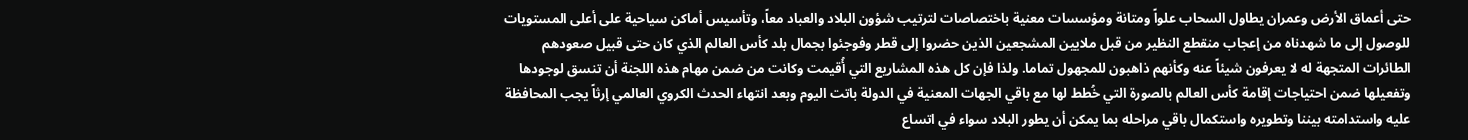حتى أعماق الأرض وعمران يطاول السحاب علواً ومتانة ومؤسسات معنية باختصاصات لترتيب شؤون البلاد والعباد معاً، وتأسيس أماكن سياحية على أعلى المستويات للوصول إلى ما شهدناه من إعجاب منقطع النظير من قبل ملايين المشجعين الذين حضروا إلى قطر وفوجئوا بجمال بلد كأس العالم الذي كان حتى قبيل صعودهم الطائرات المتجهة له لا يعرفون شيئاً عنه وكأنهم ذاهبون للمجهول تماما. ولذا فإن كل هذه المشاريع التي أُقيمت وكانت من ضمن مهام هذه اللجنة أن تنسق لوجودها وتفعيلها ضمن احتياجات إقامة كأس العالم بالصورة التي خُطط لها مع باقي الجهات المعنية في الدولة باتت اليوم وبعد انتهاء الحدث الكروي العالمي إرثاً يجب المحافظة عليه واستدامته بيننا وتطويره واستكمال باقي مراحله بما يمكن أن يطور البلاد سواء في اتساع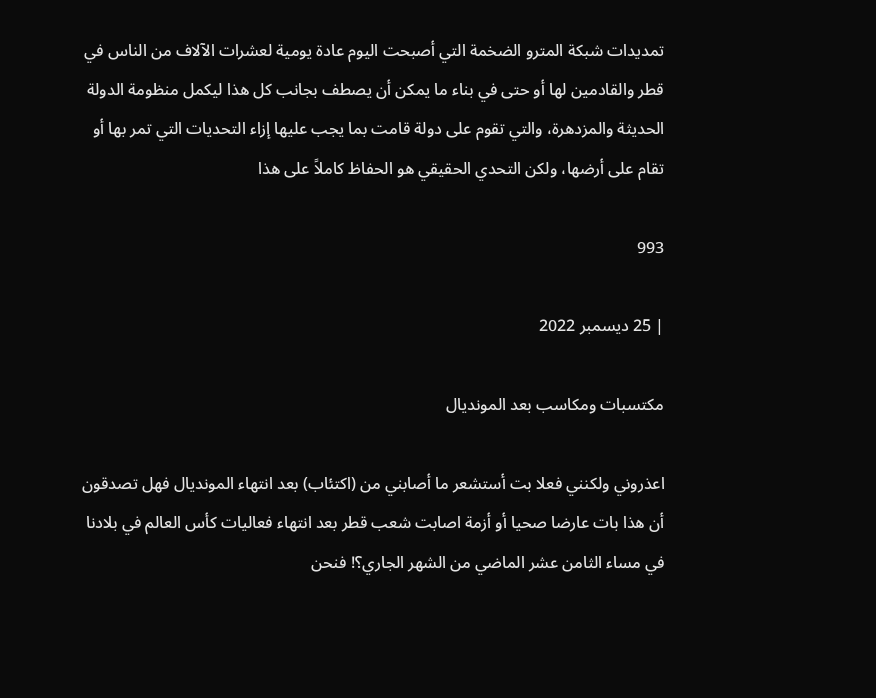تمديدات شبكة المترو الضخمة التي أصبحت اليوم عادة يومية لعشرات الآلاف من الناس في قطر والقادمين لها أو حتى في بناء ما يمكن أن يصطف بجانب كل هذا ليكمل منظومة الدولة الحديثة والمزدهرة، والتي تقوم على دولة قامت بما يجب عليها إزاء التحديات التي تمر بها أو تقام على أرضها، ولكن التحدي الحقيقي هو الحفاظ كاملاً على هذا

993

| 25 ديسمبر 2022

مكتسبات ومكاسب بعد المونديال

اعذروني ولكنني فعلا بت أستشعر ما أصابني من (اكتئاب) بعد انتهاء المونديال فهل تصدقون أن هذا بات عارضا صحيا أو أزمة اصابت شعب قطر بعد انتهاء فعاليات كأس العالم في بلادنا في مساء الثامن عشر الماضي من الشهر الجاري؟! فنحن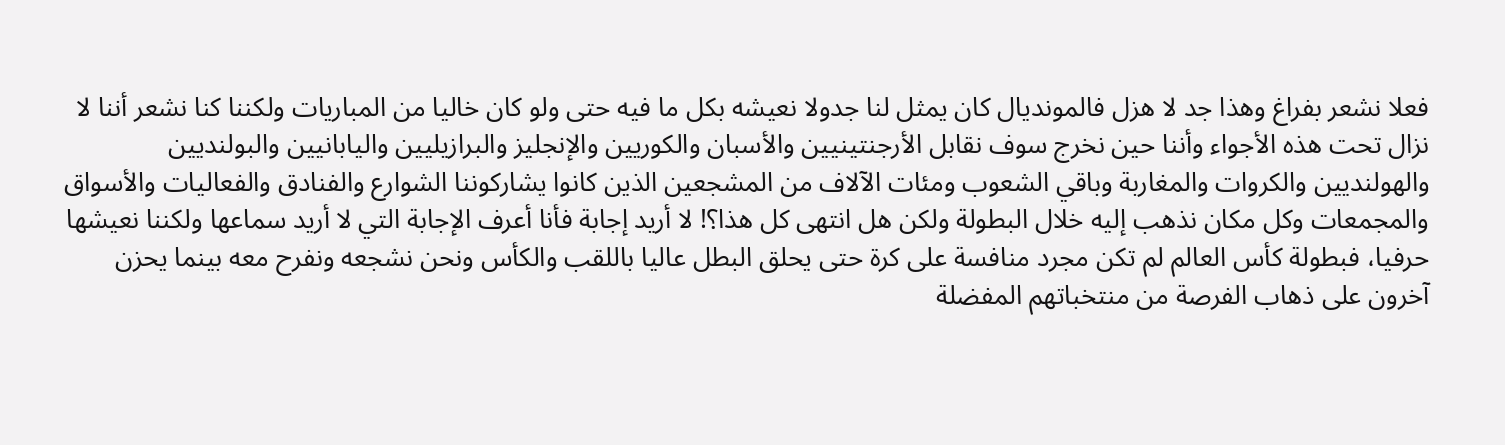فعلا نشعر بفراغ وهذا جد لا هزل فالمونديال كان يمثل لنا جدولا نعيشه بكل ما فيه حتى ولو كان خاليا من المباريات ولكننا كنا نشعر أننا لا نزال تحت هذه الأجواء وأننا حين نخرج سوف نقابل الأرجنتينيين والأسبان والكوريين والإنجليز والبرازيليين واليابانيين والبولنديين والهولنديين والكروات والمغاربة وباقي الشعوب ومئات الآلاف من المشجعين الذين كانوا يشاركوننا الشوارع والفنادق والفعاليات والأسواق والمجمعات وكل مكان نذهب إليه خلال البطولة ولكن هل انتهى كل هذا؟! لا أريد إجابة فأنا أعرف الإجابة التي لا أريد سماعها ولكننا نعيشها حرفيا، فبطولة كأس العالم لم تكن مجرد منافسة على كرة حتى يحلق البطل عاليا باللقب والكأس ونحن نشجعه ونفرح معه بينما يحزن آخرون على ذهاب الفرصة من منتخباتهم المفضلة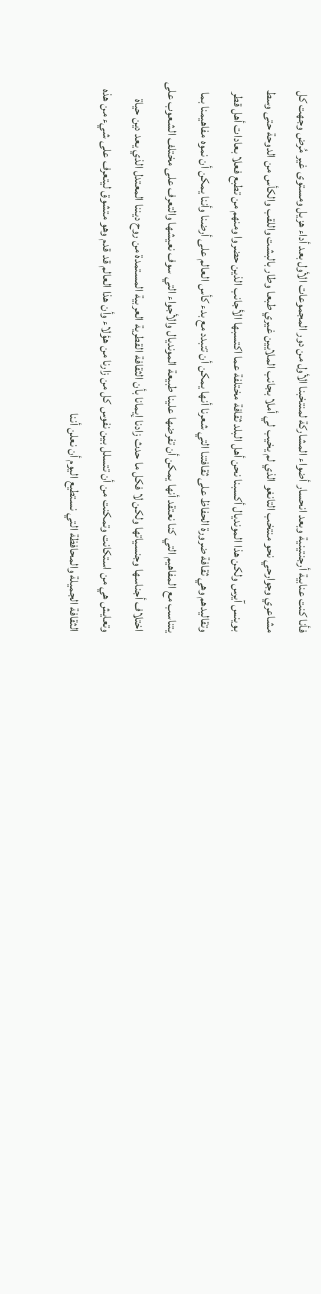فأنا كنت عنابية أرجنتينية وبعد انحسار أضواء المشاركة لمنتخبنا الأول من دور المجموعات الأول بعد أداء هزيل ومستوى غير مُرض وجهت كل مشاعري وجوارحي نحو منتخب التانغو الذي لم يخيب لي أملا بجانب الملايين غيري طبعا وطار بالبشت واللقب والكأس من الدوحة حتى وسط بوينس آيرس ولكن هذا المونديال أكسبنا نحن أهل البلد ثقافة مختلفة عما اكتسبها الأجانب الذين حضروا ومنهم من تطبع فعلا بعادات أهل قطر وتقاليدهم وهي ثقافة ضرورة الحفاظ على ثقافتنا التي شعرنا أنها يمكن أن تتبدد مع بدء كأس العالم على أرضنا وأننا يمكن أن نموه مفاهيمنا بما يتناسب مع المفاهيم التي كنا نعتقد أنها يمكن أن تفرضها علينا طبيعة المونديال والأجواء التي سوف نعيشها والتعرف على مختلف الشعوب على اختلاف أجناسها وجنسياتها ولكن لا فكل ما حدث زادنا إيمانا بأن الثقافة القطرية العربية المستمدة من روح ديننا المعتدل الذي يعد دين حياة وتعايش هي من استكانت وتمكنت من أن تتسلل بين نفوس كل من زارنا من هؤلاء وأن هذا العالم قد قدم وهو متشوق ليتعرف على شيء من هذه الثقافة الجميلة والمحافظة التي نستطيع اليوم أن نعلن أننا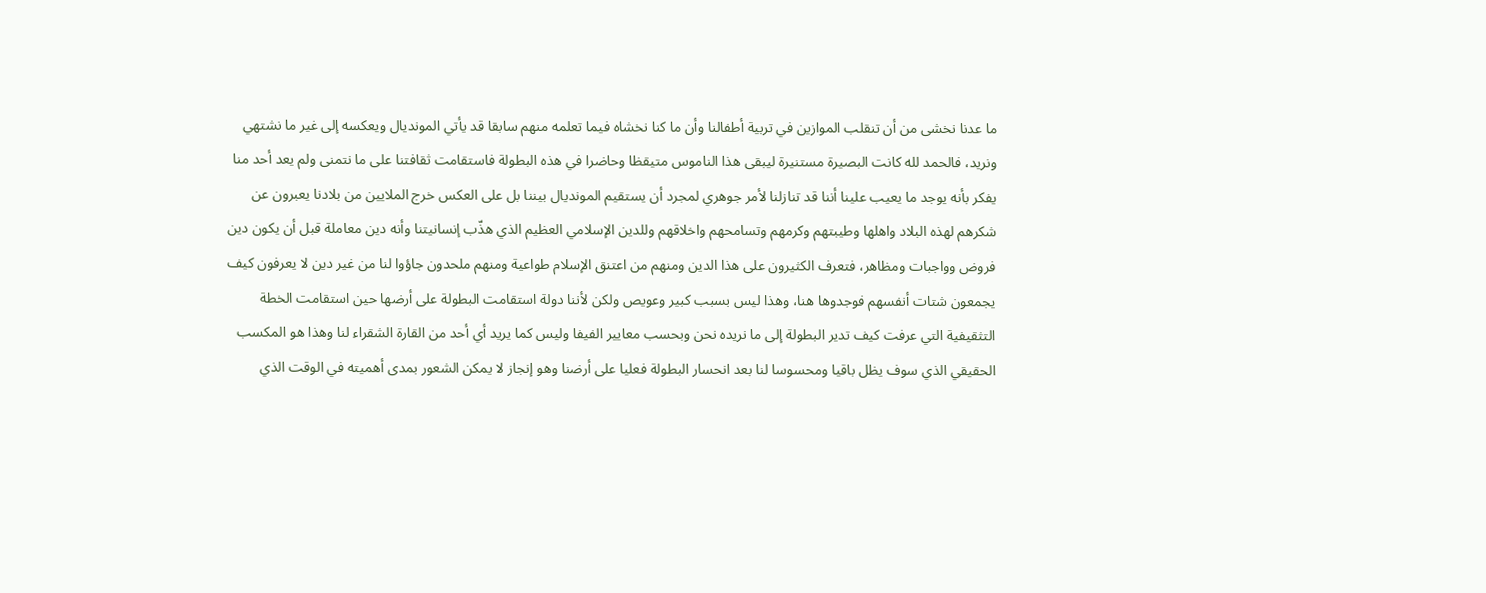ما عدنا نخشى من أن تنقلب الموازين في تربية أطفالنا وأن ما كنا نخشاه فيما تعلمه منهم سابقا قد يأتي المونديال ويعكسه إلى غير ما نشتهي ونريد، فالحمد لله كانت البصيرة مستنيرة ليبقى هذا الناموس متيقظا وحاضرا في هذه البطولة فاستقامت ثقافتنا على ما نتمنى ولم يعد أحد منا يفكر بأنه يوجد ما يعيب علينا أننا قد تنازلنا لأمر جوهري لمجرد أن يستقيم المونديال بيننا بل على العكس خرج الملايين من بلادنا يعبرون عن شكرهم لهذه البلاد واهلها وطيبتهم وكرمهم وتسامحهم واخلاقهم وللدين الإسلامي العظيم الذي هذّب إنسانيتنا وأنه دين معاملة قبل أن يكون دين فروض وواجبات ومظاهر، فتعرف الكثيرون على هذا الدين ومنهم من اعتنق الإسلام طواعية ومنهم ملحدون جاؤوا لنا من غير دين لا يعرفون كيف يجمعون شتات أنفسهم فوجدوها هنا، وهذا ليس بسبب كبير وعويص ولكن لأننا دولة استقامت البطولة على أرضها حين استقامت الخطة التثقيفية التي عرفت كيف تدير البطولة إلى ما نريده نحن وبحسب معايير الفيفا وليس كما يريد أي أحد من القارة الشقراء لنا وهذا هو المكسب الحقيقي الذي سوف يظل باقيا ومحسوسا لنا بعد انحسار البطولة فعليا على أرضنا وهو إنجاز لا يمكن الشعور بمدى أهميته في الوقت الذي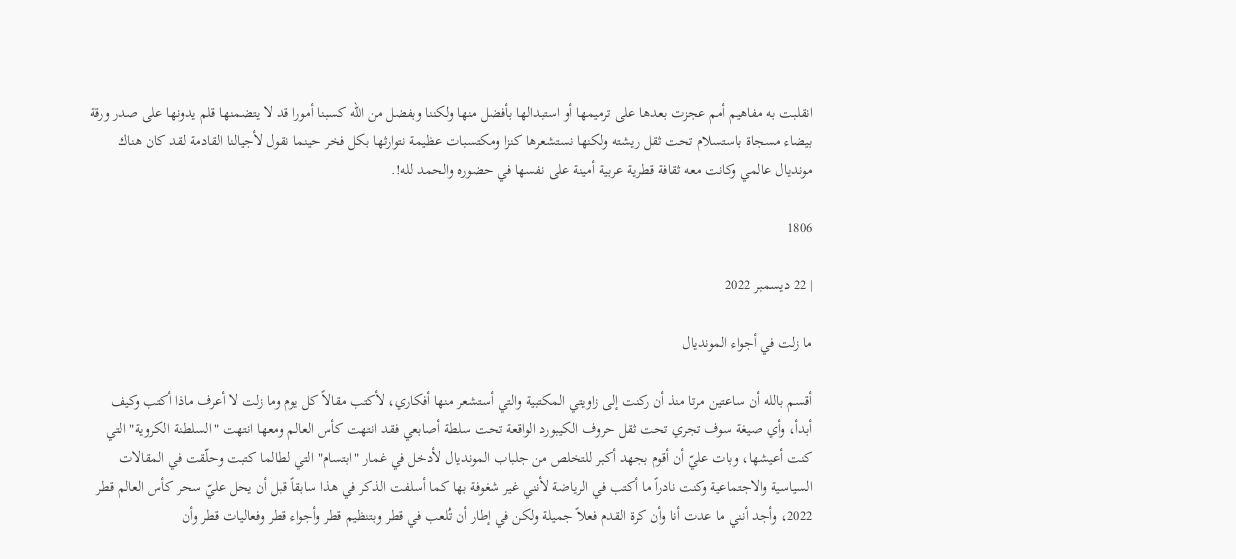انقلبت به مفاهيم أمم عجزت بعدها على ترميمها أو استبدالها بأفضل منها ولكننا وبفضل من الله كسبنا أمورا قد لا يتضمنها قلم يدونها على صدر ورقة بيضاء مسجاة باستسلام تحت ثقل ريشته ولكنها نستشعرها كنزا ومكتسبات عظيمة نتوارثها بكل فخر حينما نقول لأجيالنا القادمة لقد كان هناك مونديال عالمي وكانت معه ثقافة قطرية عربية أمينة على نفسها في حضوره والحمد لله!.

1806

| 22 ديسمبر 2022

ما زلت في أجواء المونديال

أقسم بالله أن ساعتين مرتا منذ أن ركنت إلى زاويتي المكتبية والتي أستشعر منها أفكاري، لأكتب مقالاً كل يوم وما زلت لا أعرف ماذا أكتب وكيف أبدأ، وأي صيغة سوف تجري تحت ثقل حروف الكيبورد الواقعة تحت سلطة أصابعي فقد انتهت كأس العالم ومعها انتهت "السلطنة الكروية" التي كنت أعيشها، وبات عليّ أن أقوم بجهد أكبر للتخلص من جلباب المونديال لأدخل في غمار "ابتسام" التي لطالما كتبت وحلّقت في المقالات السياسية والاجتماعية وكنت نادراً ما أكتب في الرياضة لأنني غير شغوفة بها كما أسلفت الذكر في هذا سابقاً قبل أن يحل عليّ سحر كأس العالم قطر 2022، وأجد أنني ما عدت أنا وأن كرة القدم فعلاً جميلة ولكن في إطار أن تُلعب في قطر وبتنظيم قطر وأجواء قطر وفعاليات قطر وأن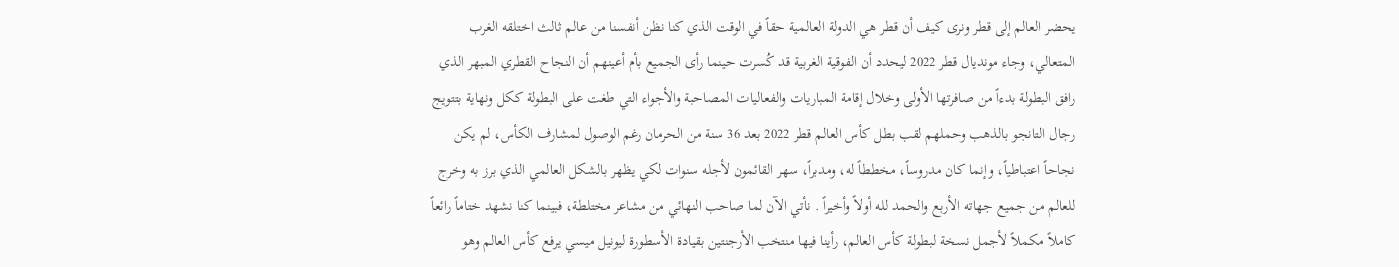يحضر العالم إلى قطر ونرى كيف أن قطر هي الدولة العالمية حقاً في الوقت الذي كنا نظن أنفسنا من عالم ثالث اختلقه الغرب المتعالي، وجاء مونديال قطر 2022 ليحدد أن الفوقية الغربية قد كُسرت حينما رأى الجميع بأم أعينهم أن النجاح القطري المبهر الذي رافق البطولة بدءاً من صافرتها الأولى وخلال إقامة المباريات والفعاليات المصاحبة والأجواء التي طغت على البطولة ككل ونهاية بتتويج رجال التانجو بالذهب وحملهم لقب بطل كأس العالم قطر 2022 بعد 36 سنة من الحرمان رغم الوصول لمشارف الكأس، لم يكن نجاحاً اعتباطياً، وإنما كان مدروساً، مخططاً له، ومدبراً، سهر القائمون لأجله سنوات لكي يظهر بالشكل العالمي الذي برز به وخرج للعالم من جميع جهاته الأربع والحمد لله أولاً وأخيراً . نأتي الآن لما صاحب النهائي من مشاعر مختلطة، فبينما كنا نشهد ختاماً رائعاً كاملاً مكملاً لأجمل نسخة لبطولة كأس العالم، رأينا فيها منتخب الأرجنتين بقيادة الأسطورة ليونيل ميسي يرفع كأس العالم وهو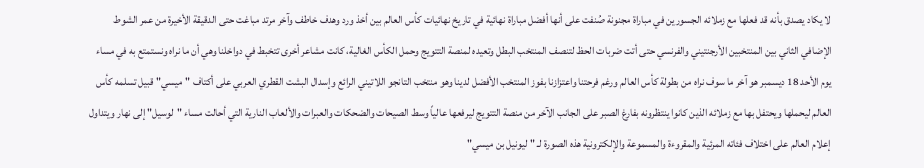لا يكاد يصدق بأنه قد فعلها مع زملائه الجسورين في مباراة مجنونة صُنفت على أنها أفضل مباراة نهائية في تاريخ نهائيات كأس العالم بين أخذ ورد وهدف خاطف وآخر مرتد مباغت حتى الدقيقة الأخيرة من عمر الشوط الإضافي الثاني بين المنتخبين الأرجنتيني والفرنسي حتى أتت ضربات الحظ لتنصف المنتخب البطل وتعيده لمنصة التتويج وحمل الكأس الغالية، كانت مشاعر أخرى تتخبط في دواخلنا وهي أن ما نراه ونستمتع به في مساء يوم الأحد 18 ديسمبر هو آخر ما سوف نراه من بطولة كأس العالم ورغم فرحتنا واعتزازنا بفوز المنتخب الأفضل لدينا وهو منتخب التانجو اللاتيني الرائع وإسدال البشت القطري العربي على أكتاف "ميسي" قبيل تسلمه كأس العالم ليحملها ويحتفل بها مع زملائه الذين كانوا ينتظرونه بفارغ الصبر على الجانب الآخر من منصة التتويج ليرفعها عالياً وسط الصيحات والضحكات والعبرات والألعاب النارية التي أحالت مساء "لوسيل" إلى نهار ويتداول إعلام العالم على اختلاف فئاته المرئية والمقروءة والمسموعة والإلكترونية هذه الصورة لـ "ليونيل بن ميسي"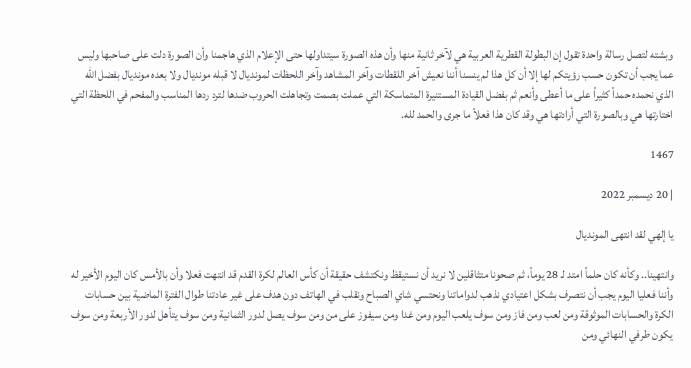وبشته لتصل رسالة واحدة تقول إن البطولة القطرية العربية هي لآخر ثانية منها وأن هذه الصورة سيتداولها حتى الإعلام الذي هاجمنا وأن الصورة دلت على صاحبها وليس عما يجب أن تكون حسب رؤيتكم لها إلا أن كل هذا لم ينسنا أننا نعيش آخر اللقطات وآخر المشاهد وآخر اللحظات لمونديال لا قبله مونديال ولا بعده مونديال بفضل الله الذي نحمده حمداً كثيراً على ما أعطى وأنعم ثم بفضل القيادة المستنيرة المتماسكة التي عملت بصمت وتجاهلت الحروب ضدها لترد ردها المناسب والمفحم في اللحظة التي اختارتها هي وبالصورة التي أرادتها هي وقد كان هذا فعلاً ما جرى والحمد لله.

1467

| 20 ديسمبر 2022

يا إلهي لقد انتهى المونديال

وانتهينا.. وكأنه كان حلماً امتد لـ 28 يوماً، ثم صحونا متثاقلين لا نريد أن نستيقظ ونكتشف حقيقة أن كأس العالم لكرة القدم قد انتهت فعلا وأن بالأمس كان اليوم الأخير له وأننا فعليا اليوم يجب أن نتصرف بشكل اعتيادي نذهب لدواماتنا ونحتسي شاي الصباح ونقلب في الهاتف دون هدف على غير عادتنا طوال الفترة الماضية بين حسابات الكرة والحسابات الموثوقة ومن لعب ومن فاز ومن سوف يلعب اليوم ومن غدا ومن سيفوز على من ومن سوف يصل لدور الثمانية ومن سوف يتأهل لدور الأربعة ومن سوف يكون طرفي النهائي ومن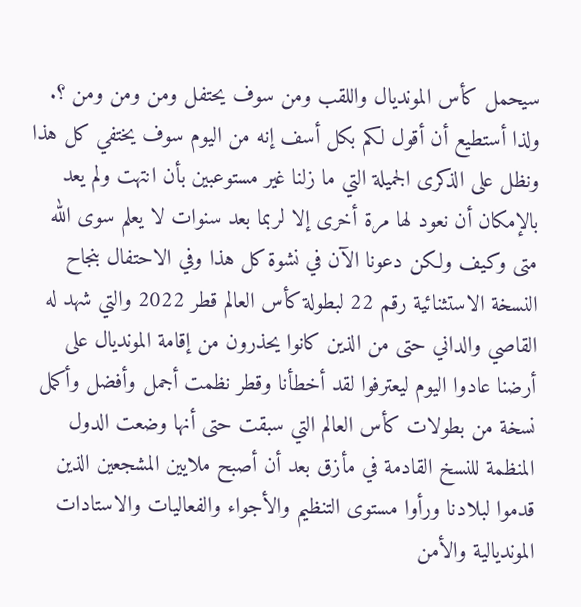سيحمل كأس المونديال واللقب ومن سوف يحتفل ومن ومن ومن ؟. ولذا أستطيع أن أقول لكم بكل أسف إنه من اليوم سوف يختفي كل هذا ونظل على الذكرى الجميلة التي ما زلنا غير مستوعبين بأن انتهت ولم يعد بالإمكان أن نعود لها مرة أخرى إلا لربما بعد سنوات لا يعلم سوى الله متى وكيف ولكن دعونا الآن في نشوة كل هذا وفي الاحتفال بنجاح النسخة الاستثنائية رقم 22 لبطولة كأس العالم قطر 2022 والتي شهد له القاصي والداني حتى من الذين كانوا يحذرون من إقامة المونديال على أرضنا عادوا اليوم ليعترفوا لقد أخطأنا وقطر نظمت أجمل وأفضل وأكمل نسخة من بطولات كأس العالم التي سبقت حتى أنها وضعت الدول المنظمة للنسخ القادمة في مأزق بعد أن أصبح ملايين المشجعين الذين قدموا لبلادنا ورأوا مستوى التنظيم والأجواء والفعاليات والاستادات المونديالية والأمن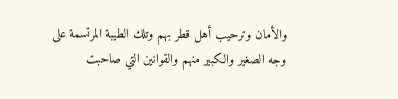والأمان وترحيب أهل قطر بهم وتلك الطيبة المرتسمة على وجه الصغير والكبير منهم والقوانين التي صاحبت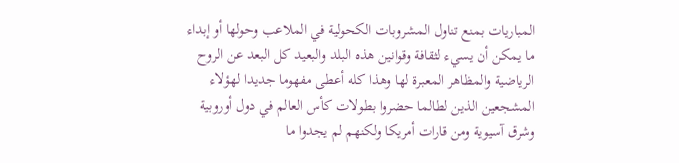المباريات بمنع تناول المشروبات الكحولية في الملاعب وحولها أو إبداء ما يمكن أن يسيء لثقافة وقوانين هذه البلد والبعيد كل البعد عن الروح الرياضية والمظاهر المعبرة لها وهذا كله أعطى مفهوما جديدا لهؤلاء المشجعين الذين لطالما حضروا بطولات كأس العالم في دول أوروبية وشرق آسيوية ومن قارات أمريكا ولكنهم لم يجدوا ما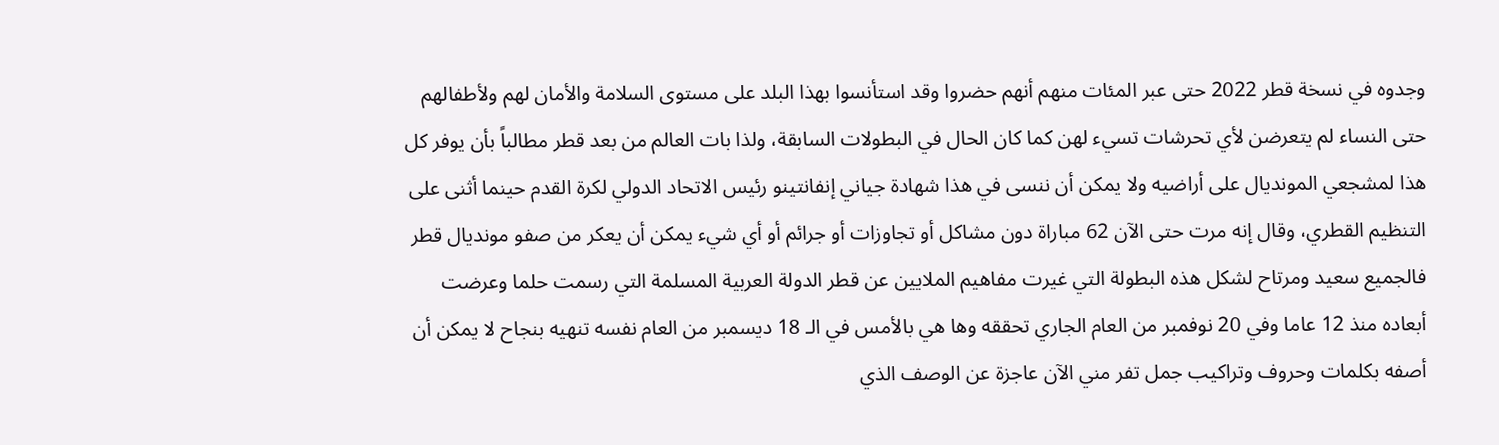وجدوه في نسخة قطر 2022 حتى عبر المئات منهم أنهم حضروا وقد استأنسوا بهذا البلد على مستوى السلامة والأمان لهم ولأطفالهم حتى النساء لم يتعرضن لأي تحرشات تسيء لهن كما كان الحال في البطولات السابقة، ولذا بات العالم من بعد قطر مطالباً بأن يوفر كل هذا لمشجعي المونديال على أراضيه ولا يمكن أن ننسى في هذا شهادة جياني إنفانتينو رئيس الاتحاد الدولي لكرة القدم حينما أثنى على التنظيم القطري، وقال إنه مرت حتى الآن 62 مباراة دون مشاكل أو تجاوزات أو جرائم أو أي شيء يمكن أن يعكر من صفو مونديال قطر فالجميع سعيد ومرتاح لشكل هذه البطولة التي غيرت مفاهيم الملايين عن قطر الدولة العربية المسلمة التي رسمت حلما وعرضت أبعاده منذ 12 عاما وفي 20 نوفمبر من العام الجاري تحققه وها هي بالأمس في الـ 18 ديسمبر من العام نفسه تنهيه بنجاح لا يمكن أن أصفه بكلمات وحروف وتراكيب جمل تفر مني الآن عاجزة عن الوصف الذي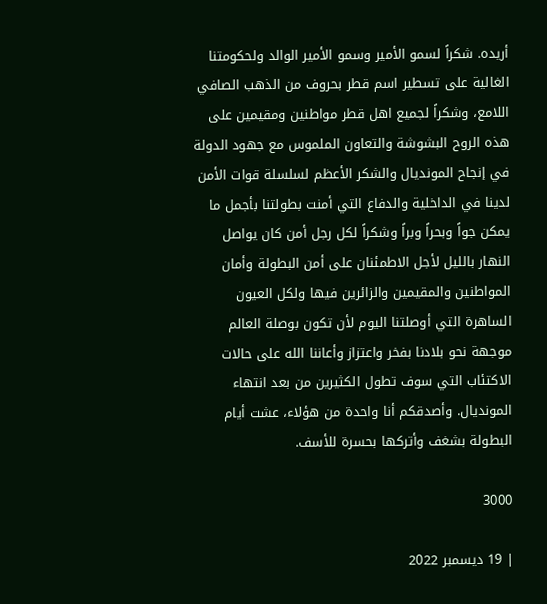أريده. شكراً لسمو الأمير وسمو الأمير الوالد ولحكومتنا الغالية على تسطير اسم قطر بحروف من الذهب الصافي اللامع، وشكراً لجميع اهل قطر مواطنين ومقيمين على هذه الروح البشوشة والتعاون الملموس مع جهود الدولة في إنجاح المونديال والشكر الأعظم لسلسلة قوات الأمن لدينا في الداخلية والدفاع التي أمنت بطولتنا بأجمل ما يمكن جواً وبحراً وبراً وشكراً لكل رجل أمن كان يواصل النهار بالليل لأجل الاطمئنان على أمن البطولة وأمان المواطنين والمقيمين والزائرين فيها ولكل العيون الساهرة التي أوصلتنا اليوم لأن تكون بوصلة العالم موجهة نحو بلادنا بفخر واعتزاز وأعاننا الله على حالات الاكتئاب التي سوف تطول الكثيرين من بعد انتهاء المونديال. وأصدقكم أنا واحدة من هؤلاء، عشت أيام البطولة بشغف وأتركها بحسرة للأسف.

3000

| 19 ديسمبر 2022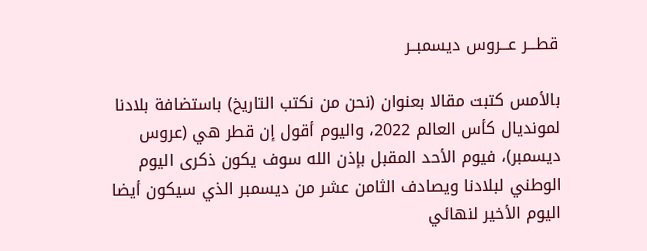قطـــر عـــروس ديسمبــر

بالأمس كتبت مقالا بعنوان (نحن من نكتب التاريخ) باستضافة بلادنا لمونديال كأس العالم 2022، واليوم أقول إن قطر هي (عروس ديسمبر)، فيوم الأحد المقبل بإذن الله سوف يكون ذكرى اليوم الوطني لبلادنا ويصادف الثامن عشر من ديسمبر الذي سيكون أيضا اليوم الأخير لنهائي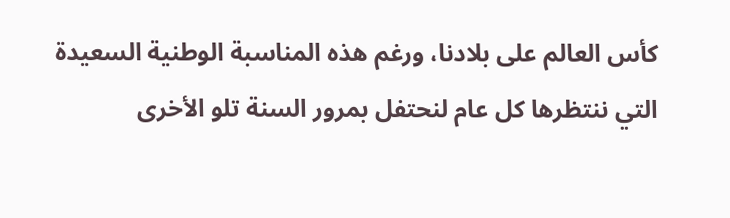كأس العالم على بلادنا، ورغم هذه المناسبة الوطنية السعيدة التي ننتظرها كل عام لنحتفل بمرور السنة تلو الأخرى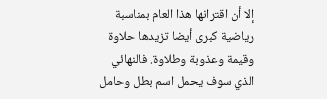إلا أن اقترانها هذا العام بمناسبة رياضية كبرى أيضا تزيدها حلاوة وقيمة وعذوبة وطلاوة. فالنهائي الذي سوف يحمل اسم بطل وحامل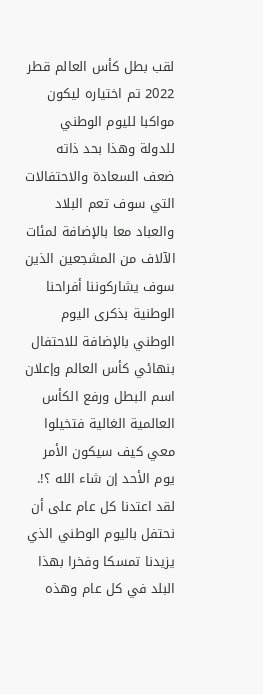لقب بطل كأس العالم قطر 2022 تم اختياره ليكون مواكبا لليوم الوطني للدولة وهذا بحد ذاته ضعف السعادة والاحتفالات التي سوف تعم البلاد والعباد معا بالإضافة لمئات الآلاف من المشجعين الذين سوف يشاركوننا أفراحنا الوطنية بذكرى اليوم الوطني بالإضافة للاحتفال بنهائي كأس العالم وإعلان اسم البطل ورفع الكأس العالمية الغالية فتخيلوا معي كيف سيكون الأمر يوم الأحد إن شاء الله ؟!. لقد اعتدنا كل عام على أن نحتفل باليوم الوطني الذي يزيدنا تمسكا وفخرا بهذا البلد في كل عام وهذه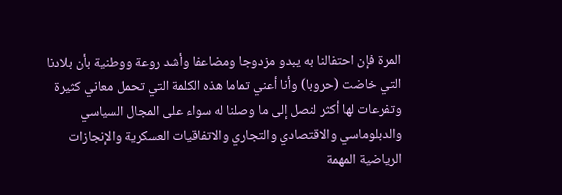المرة فإن احتفالنا به يبدو مزدوجا ومضاعفا وأشد روعة ووطنية بأن بلادنا التي خاضت (حروبا) وأنا أعني تماما هذه الكلمة التي تحمل معاني كثيرة وتفرعات لها أكثر لنصل إلى ما وصلنا له سواء على المجال السياسي والدبلوماسي والاقتصادي والتجاري والاتفاقيات العسكرية والإنجازات الرياضية المهمة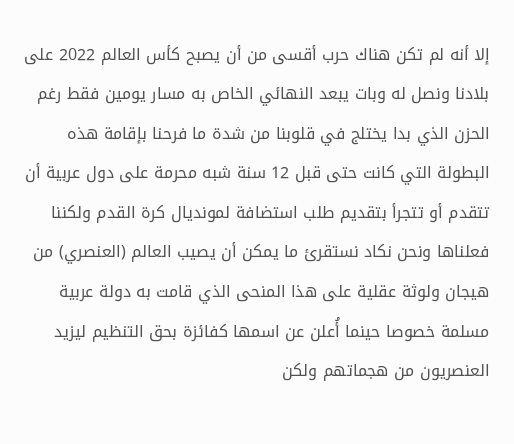إلا أنه لم تكن هناك حرب أقسى من أن يصبح كأس العالم 2022 على بلادنا ونصل له وبات يبعد النهائي الخاص به مسار يومين فقط رغم الحزن الذي بدا يختلج في قلوبنا من شدة ما فرحنا بإقامة هذه البطولة التي كانت حتى قبل 12 سنة شبه محرمة على دول عربية أن تتقدم أو تتجرأ بتقديم طلب استضافة لمونديال كرة القدم ولكننا فعلناها ونحن نكاد نستقرئ ما يمكن أن يصيب العالم (العنصري) من هيجان ولوثة عقلية على هذا المنحى الذي قامت به دولة عربية مسلمة خصوصا حينما أُعلن عن اسمها كفائزة بحق التنظيم ليزيد العنصريون من هجماتهم ولكن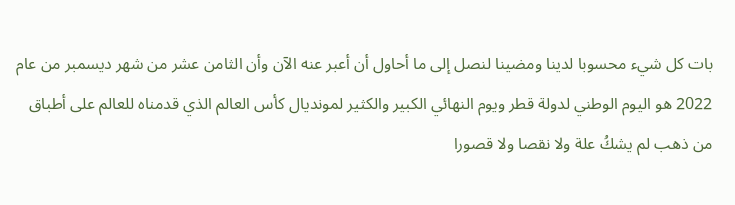بات كل شيء محسوبا لدينا ومضينا لنصل إلى ما أحاول أن أعبر عنه الآن وأن الثامن عشر من شهر ديسمبر من عام 2022 هو اليوم الوطني لدولة قطر ويوم النهائي الكبير والكثير لمونديال كأس العالم الذي قدمناه للعالم على أطباق من ذهب لم يشكُ علة ولا نقصا ولا قصورا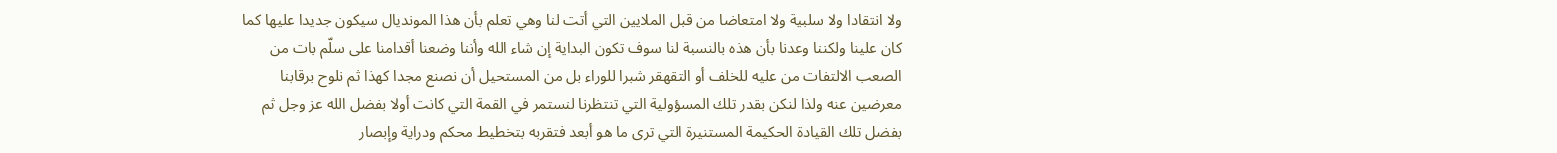ولا انتقادا ولا سلبية ولا امتعاضا من قبل الملايين التي أتت لنا وهي تعلم بأن هذا المونديال سيكون جديدا عليها كما كان علينا ولكننا وعدنا بأن هذه بالنسبة لنا سوف تكون البداية إن شاء الله وأننا وضعنا أقدامنا على سلّم بات من الصعب الالتفات من عليه للخلف أو التقهقر شبرا للوراء بل من المستحيل أن نصنع مجدا كهذا ثم نلوح برقابنا معرضين عنه ولذا لنكن بقدر تلك المسؤولية التي تنتظرنا لنستمر في القمة التي كانت أولا بفضل الله عز وجل ثم بفضل تلك القيادة الحكيمة المستنيرة التي ترى ما هو أبعد فتقربه بتخطيط محكم ودراية وإبصار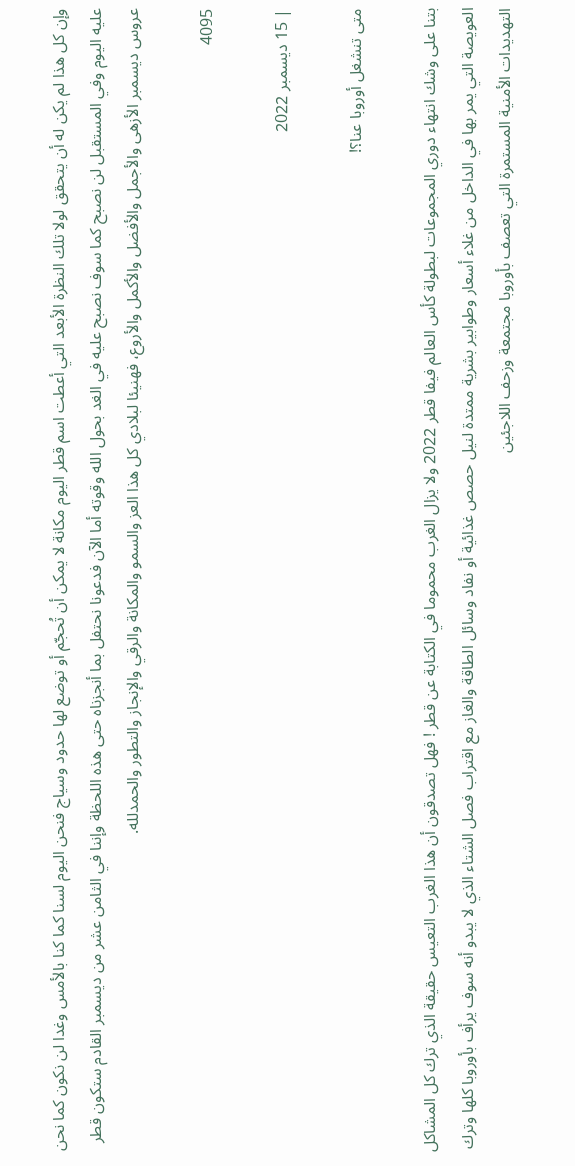وإن كل هذا لم يكن له أن يتحقق لولا تلك النظرة الأبعد التي أعطت اسم قطر اليوم مكانة لا يمكن أن تُحجّم أو توضع لها حدود وسياج فنحن اليوم لسنا كما كنا بالأمس وغدا لن نكون كما نحن عليه اليوم وفي المستقبل لن نصبح كما سوف نصبح عليه في الغد بحول الله وقوته أما الآن فدعونا نحتفل بما أنجزناه حتى هذه اللحظة وإننا في الثامن عشر من ديسمبر القادم ستكون قطر عروس ديسمبر الأزهى والأجمل والأفضل والأكمل والأروع، فهنيئا لبلادي كل هذا العز والسمو والمكانة والرقي والإنجاز والتطور والحمدلله.

4095

| 15 ديسمبر 2022

متى تنشغل أوروبا عنا؟!

بتنا على وشك انتهاء دوري المجموعات لبطولة كأس العالم فيفا قطر 2022 ولا يزال الغرب محموما في الكتابة عن قطر ! فهل تصدقون أن هذا الغرب التعيس حقيقة الذي ترك كل المشاكل العويصة التي يمر بها في الداخل من غلاء أسعار وطوابير بشرية ممتدة لنيل حصص غذائية أو نفاد وسائل الطاقة والغاز مع اقتراب فصل الشتاء الذي لا يبدو أنه سوف يرأف بأوروبا كلها وترك التهديدات الأمنية المستمرة التي تعصف بأوروبا مجتمعة وزحف اللاجئين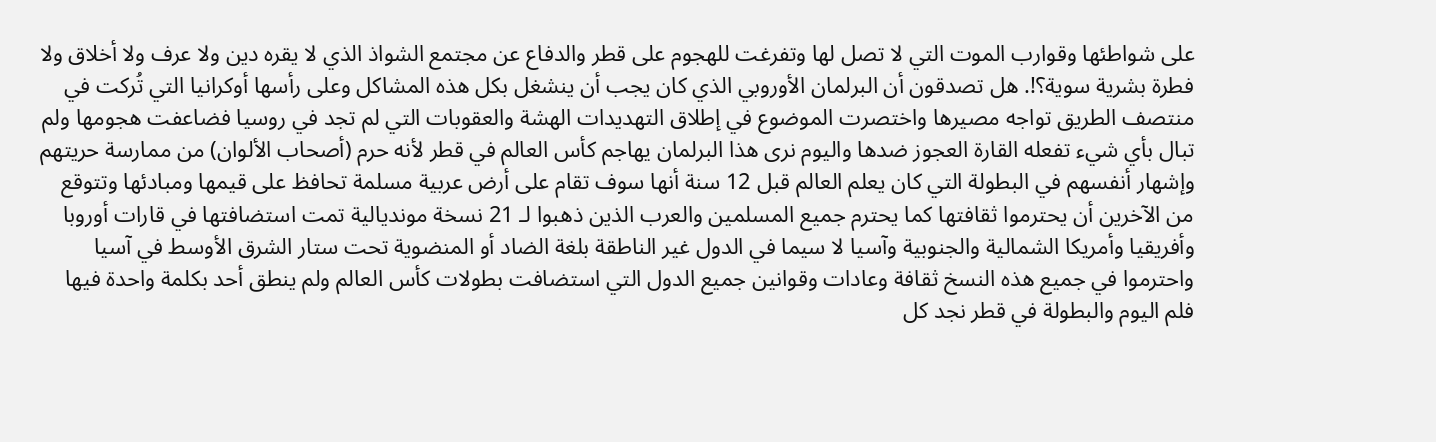على شواطئها وقوارب الموت التي لا تصل لها وتفرغت للهجوم على قطر والدفاع عن مجتمع الشواذ الذي لا يقره دين ولا عرف ولا أخلاق ولا فطرة بشرية سوية؟!. هل تصدقون أن البرلمان الأوروبي الذي كان يجب أن ينشغل بكل هذه المشاكل وعلى رأسها أوكرانيا التي تُركت في منتصف الطريق تواجه مصيرها واختصرت الموضوع في إطلاق التهديدات الهشة والعقوبات التي لم تجد في روسيا فضاعفت هجومها ولم تبال بأي شيء تفعله القارة العجوز ضدها واليوم نرى هذا البرلمان يهاجم كأس العالم في قطر لأنه حرم (أصحاب الألوان) من ممارسة حريتهم وإشهار أنفسهم في البطولة التي كان يعلم العالم قبل 12 سنة أنها سوف تقام على أرض عربية مسلمة تحافظ على قيمها ومبادئها وتتوقع من الآخرين أن يحترموا ثقافتها كما يحترم جميع المسلمين والعرب الذين ذهبوا لـ 21 نسخة مونديالية تمت استضافتها في قارات أوروبا وأفريقيا وأمريكا الشمالية والجنوبية وآسيا لا سيما في الدول غير الناطقة بلغة الضاد أو المنضوية تحت ستار الشرق الأوسط في آسيا واحترموا في جميع هذه النسخ ثقافة وعادات وقوانين جميع الدول التي استضافت بطولات كأس العالم ولم ينطق أحد بكلمة واحدة فيها فلم اليوم والبطولة في قطر نجد كل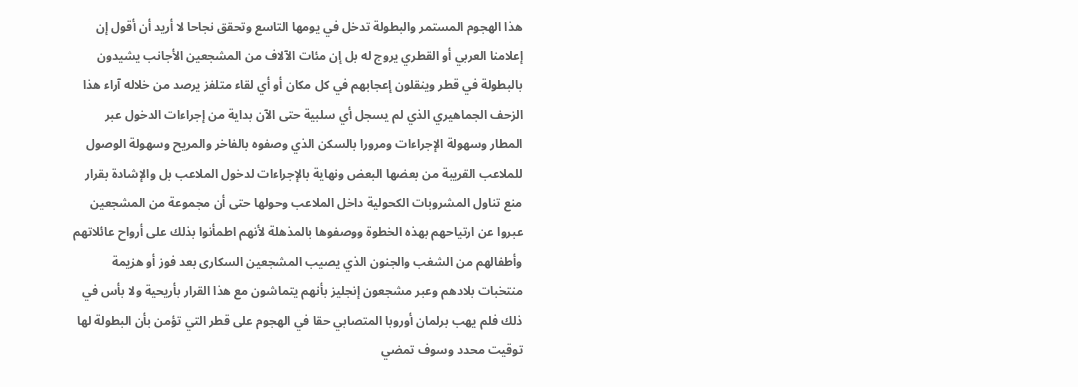هذا الهجوم المستمر والبطولة تدخل في يومها التاسع وتحقق نجاحا لا أريد أن أقول إن إعلامنا العربي أو القطري يروج له بل إن مئات الآلاف من المشجعين الأجانب يشيدون بالبطولة في قطر وينقلون إعجابهم في كل مكان أو أي لقاء متلفز يرصد من خلاله آراء هذا الزحف الجماهيري الذي لم يسجل أي سلبية حتى الآن بداية من إجراءات الدخول عبر المطار وسهولة الإجراءات ومرورا بالسكن الذي وصفوه بالفاخر والمريح وسهولة الوصول للملاعب القريبة من بعضها البعض ونهاية بالإجراءات لدخول الملاعب بل والإشادة بقرار منع تناول المشروبات الكحولية داخل الملاعب وحولها حتى أن مجموعة من المشجعين عبروا عن ارتياحهم بهذه الخطوة ووصفوها بالمذهلة لأنهم اطمأنوا بذلك على أرواح عائلاتهم وأطفالهم من الشغب والجنون الذي يصيب المشجعين السكارى بعد فوز أو هزيمة منتخبات بلادهم وعبر مشجعون إنجليز بأنهم يتماشون مع هذا القرار بأريحية ولا بأس في ذلك فلم يهب برلمان أوروبا المتصابي حقا في الهجوم على قطر التي تؤمن بأن البطولة لها توقيت محدد وسوف تمضي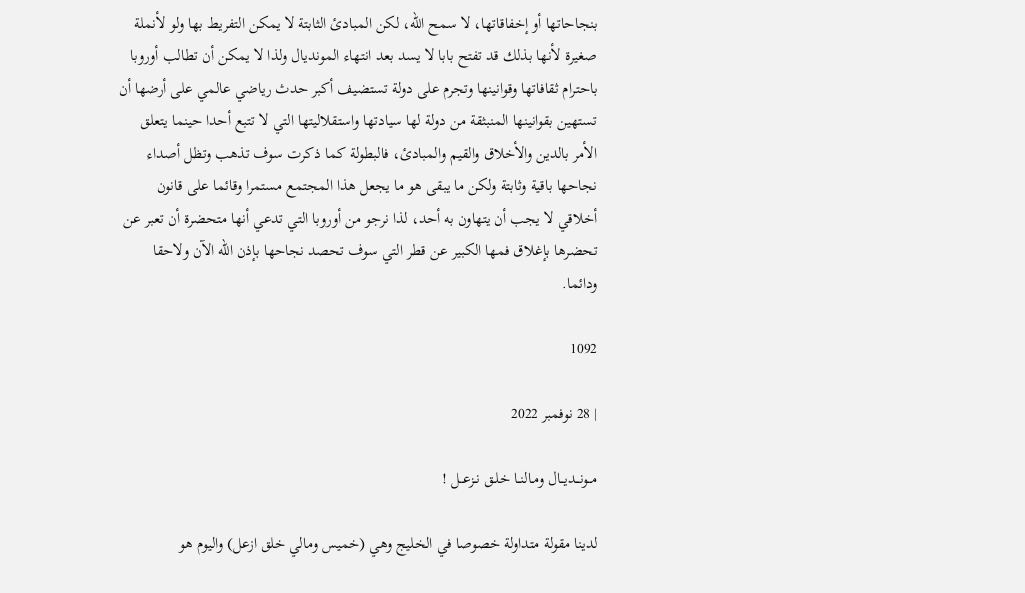بنجاحاتها أو إخفاقاتها، لا سمح الله، لكن المبادئ الثابتة لا يمكن التفريط بها ولو لأنملة صغيرة لأنها بذلك قد تفتح بابا لا يسد بعد انتهاء المونديال ولذا لا يمكن أن تطالب أوروبا باحترام ثقافاتها وقوانينها وتجرم على دولة تستضيف أكبر حدث رياضي عالمي على أرضها أن تستهين بقوانينها المنبثقة من دولة لها سيادتها واستقلاليتها التي لا تتبع أحدا حينما يتعلق الأمر بالدين والأخلاق والقيم والمبادئ، فالبطولة كما ذكرت سوف تذهب وتظل أصداء نجاحها باقية وثابتة ولكن ما يبقى هو ما يجعل هذا المجتمع مستمرا وقائما على قانون أخلاقي لا يجب أن يتهاون به أحد، لذا نرجو من أوروبا التي تدعي أنها متحضرة أن تعبر عن تحضرها بإغلاق فمها الكبير عن قطر التي سوف تحصد نجاحها بإذن الله الآن ولاحقا ودائما.

1092

| 28 نوفمبر 2022

مــونـــديــال ومـالنــا خلـق نــزعــل !

لدينا مقولة متداولة خصوصا في الخليج وهي (خميس ومالي خلق ازعل) واليوم هو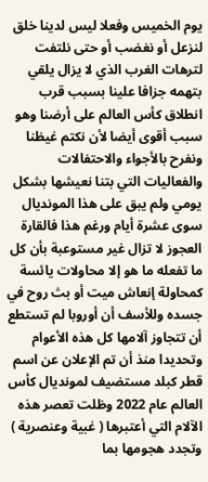يوم الخميس وفعلا ليس لدينا خلق لنزعل أو نغضب أو حتى نلتفت لترهات الغرب الذي لا يزال يلقي بتهمه جزافا علينا بسبب قرب انطلاق كأس العالم على أرضنا وهو سبب أقوى أيضا لأن نكتم غيظنا ونفرح بالأجواء والاحتفالات والفعاليات التي بتنا نعيشها بشكل يومي ولم يبق على هذا المونديال سوى عشرة أيام ورغم هذا فالقارة العجوز لا تزال غير مستوعبة بأن كل ما تفعله ما هو إلا محاولات يائسة كمحاولة إنعاش ميت أو بث روح في جسده وللأسف أن أوروبا لم تستطع أن تتجاوز آلامها كل هذه الأعوام وتحديدا منذ أن تم الإعلان عن اسم قطر كبلد مستضيف لمونديال كأس العالم عام 2022 وظلت تعصر هذه الآلام التي أعتبرها ( غبية وعنصرية ) وتجدد هجومها بما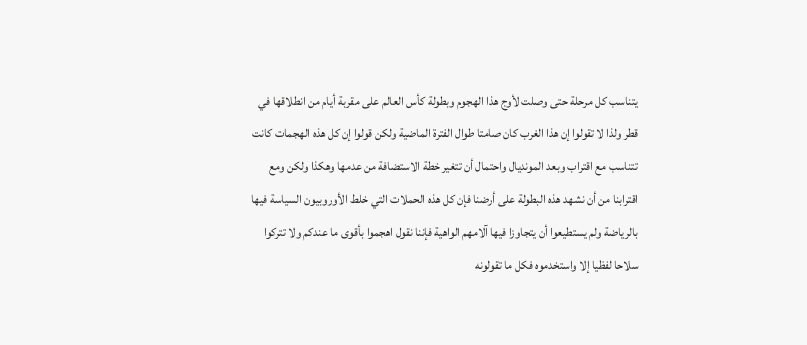يتناسب كل مرحلة حتى وصلت لأوج هذا الهجوم وبطولة كأس العالم على مقربة أيام من انطلاقها في قطر ولذا لا تقولوا إن هذا الغرب كان صامتا طوال الفترة الماضية ولكن قولوا إن كل هذه الهجمات كانت تتناسب مع اقتراب وبعد المونديال واحتمال أن تتغير خطة الاستضافة من عدمها وهكذا ولكن ومع اقترابنا من أن نشهد هذه البطولة على أرضنا فإن كل هذه الحملات التي خلط الأوروبيون السياسة فيها بالرياضة ولم يستطيعوا أن يتجاوزا فيها آلامهم الواهية فإننا نقول اهجموا بأقوى ما عندكم ولا تتركوا سلاحا لفظيا إلا واستخدموه فكل ما تقولونه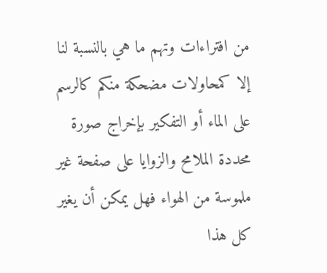من افتراءات وتهم ما هي بالنسبة لنا إلا كمحاولات مضحكة منكم كالرسم على الماء أو التفكير بإخراج صورة محددة الملامح والزوايا على صفحة غير ملموسة من الهواء فهل يمكن أن يغير كل هذا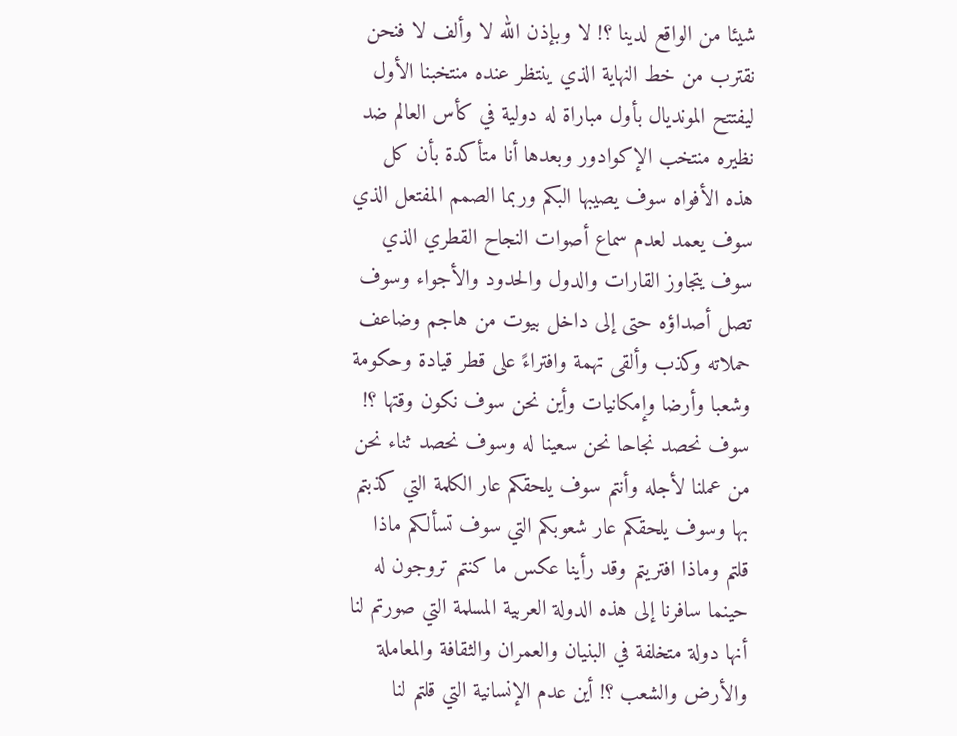شيئا من الواقع لدينا ؟! لا وبإذن الله لا وألف لا فنحن نقترب من خط النهاية الذي ينتظر عنده منتخبنا الأول ليفتتح المونديال بأول مباراة له دولية في كأس العالم ضد نظيره منتخب الإكوادور وبعدها أنا متأكدة بأن كل هذه الأفواه سوف يصيبها البكم وربما الصمم المفتعل الذي سوف يعمد لعدم سماع أصوات النجاح القطري الذي سوف يتجاوز القارات والدول والحدود والأجواء وسوف تصل أصداؤه حتى إلى داخل بيوت من هاجم وضاعف حملاته وكذب وألقى تهمة وافتراءً على قطر قيادة وحكومة وشعبا وأرضا وإمكانيات وأين نحن سوف نكون وقتها ؟! سوف نحصد نجاحا نحن سعينا له وسوف نحصد ثناء نحن من عملنا لأجله وأنتم سوف يلحقكم عار الكلمة التي كذبتم بها وسوف يلحقكم عار شعوبكم التي سوف تسألكم ماذا قلتم وماذا افتريتم وقد رأينا عكس ما كنتم تروجون له حينما سافرنا إلى هذه الدولة العربية المسلمة التي صورتم لنا أنها دولة متخلفة في البنيان والعمران والثقافة والمعاملة والأرض والشعب ؟! أين عدم الإنسانية التي قلتم لنا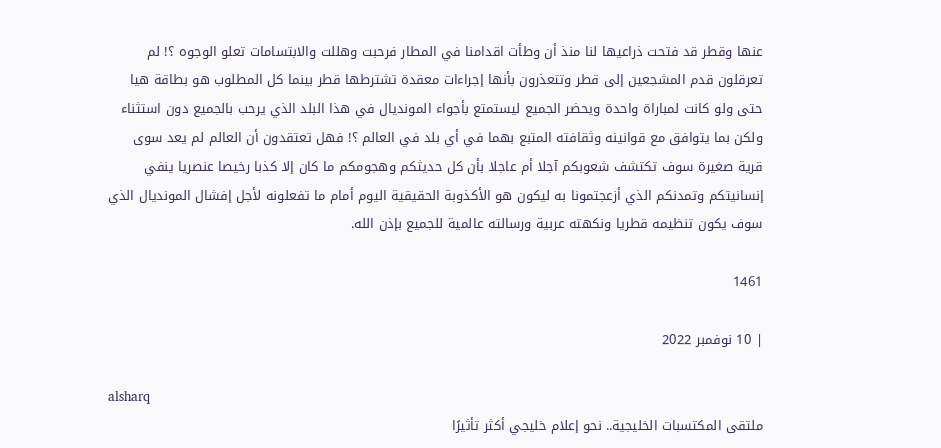عنها وقطر قد فتحت ذراعيها لنا منذ أن وطأت اقدامنا في المطار فرحبت وهللت والابتسامات تعلو الوجوه ؟! لم تعرقلون قدم المشجعين إلى قطر وتتعذرون بأنها إجراءات معقدة تشترطها قطر بينما كل المطلوب هو بطاقة هيا حتى ولو كانت لمباراة واحدة ويحضر الجميع ليستمتع بأجواء المونديال في هذا البلد الذي يرحب بالجميع دون استثناء ولكن بما يتوافق مع قوانينه وثقافته المتبع بهما في أي بلد في العالم ؟! فهل تعتقدون أن العالم لم يعد سوى قرية صغيرة سوف تكتشف شعوبكم آجلا أم عاجلا بأن كل حديثكم وهجومكم ما كان إلا كذبا رخيصا عنصريا ينفي إنسانيتكم وتمدنكم الذي أزعجتمونا به ليكون هو الأكذوبة الحقيقية اليوم أمام ما تفعلونه لأجل إفشال المونديال الذي سوف يكون تنظيمه قطريا ونكهته عربية ورسالته عالمية للجميع بإذن الله.

1461

| 10 نوفمبر 2022

alsharq
ملتقى المكتسبات الخليجية.. نحو إعلام خليجي أكثر تأثيرًا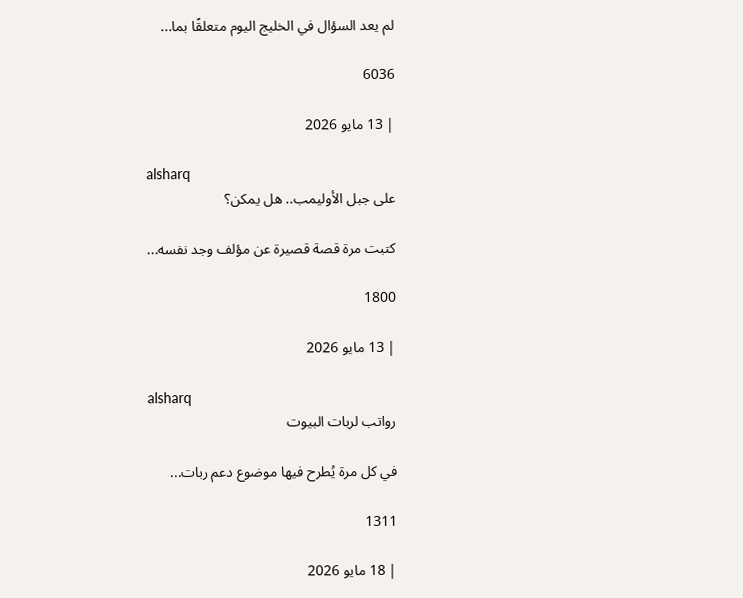لم يعد السؤال في الخليج اليوم متعلقًا بما...

6036

| 13 مايو 2026

alsharq
على جبل الأوليمب.. هل يمكن؟

كتبت مرة قصة قصيرة عن مؤلف وجد نفسه...

1800

| 13 مايو 2026

alsharq
رواتب لربات البيوت

في كل مرة يُطرح فيها موضوع دعم ربات...

1311

| 18 مايو 2026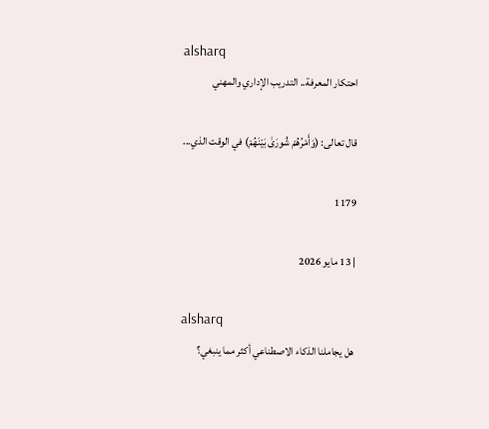alsharq
احتكار المعرفة.. التدريب الإداري والمهني

قال تعالى: (وَأَمْرُهُمْ شُورَىٰ بَيْنَهُمْ) في الوقت الذي...

1179

| 13 مايو 2026

alsharq
هل يجاملنا الذكاء الاصطناعي أكثر مما ينبغي؟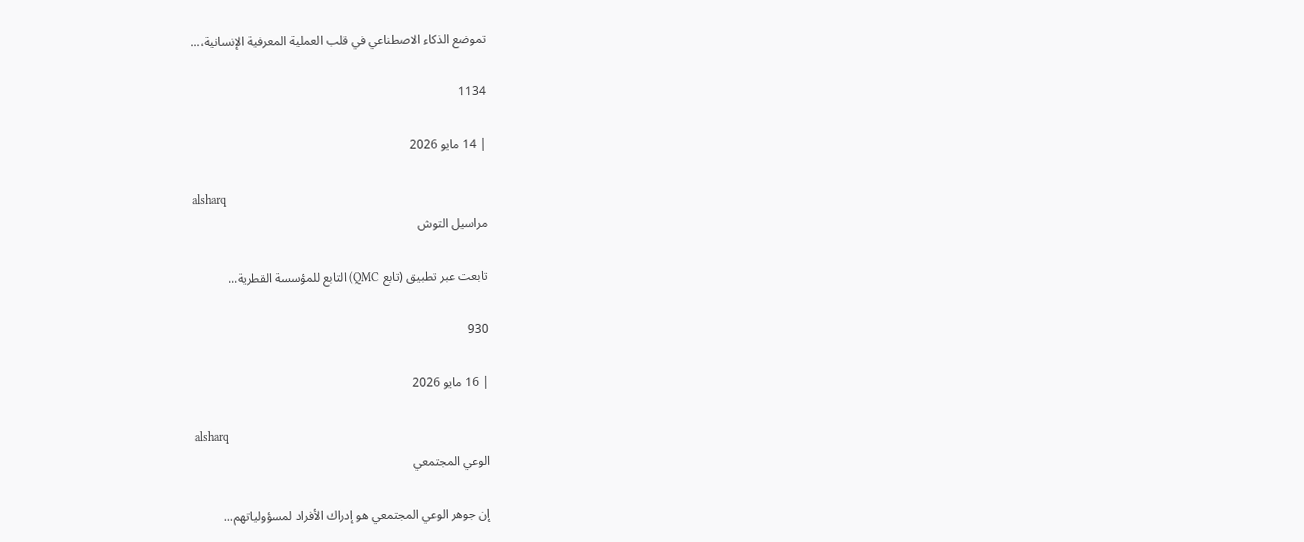تموضع الذكاء الاصطناعي في قلب العملية المعرفية الإنسانية،...

1134

| 14 مايو 2026

alsharq
مراسيل التوش

تابعت عبر تطبيق (تابع QMC) التابع للمؤسسة القطرية...

930

| 16 مايو 2026

alsharq
الوعي المجتمعي

إن جوهر الوعي المجتمعي هو إدراك الأفراد لمسؤولياتهم...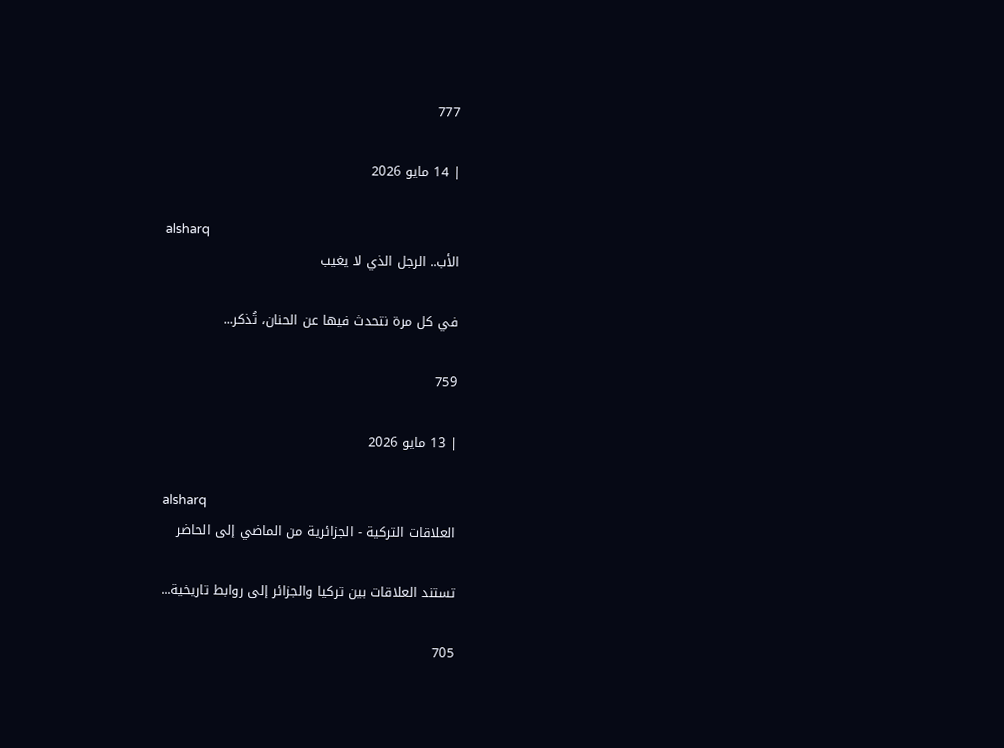777

| 14 مايو 2026

alsharq
الأب.. الرجل الذي لا يغيب

في كل مرة نتحدث فيها عن الحنان، تُذكر...

759

| 13 مايو 2026

alsharq
العلاقات التركية - الجزائرية من الماضي إلى الحاضر

تستند العلاقات بين تركيا والجزائر إلى روابط تاريخية...

705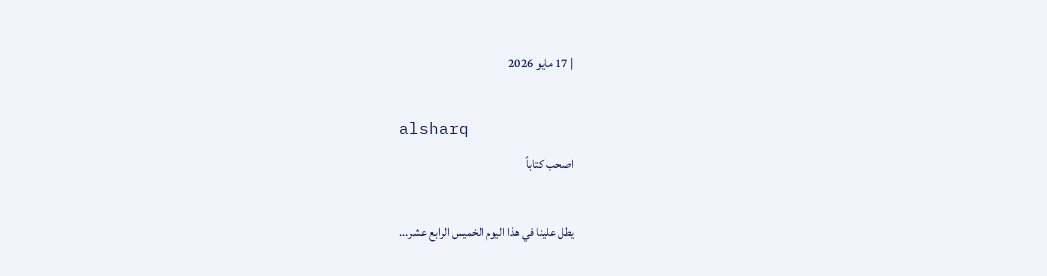| 17 مايو 2026

alsharq
اصحب كتاباً

يطل علينا في هذا اليوم الخميس الرابع عشر...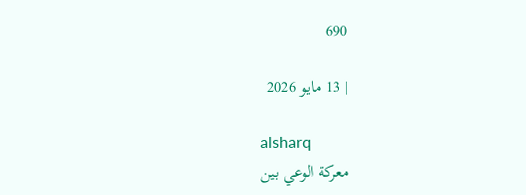690

| 13 مايو 2026

alsharq
معركة الوعي بين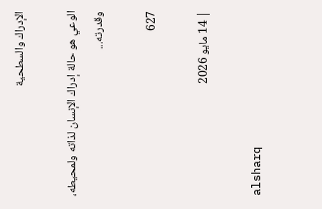الإدراك والسطحية

الوعي هو حالة إدراك الإنسان لذاته ولمحيطه، وقدرته...

627

| 14 مايو 2026

alsharq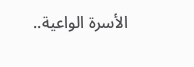الأسرة الواعية..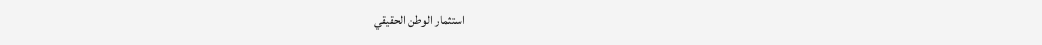استثمار الوطن الحقيقي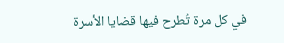في كل مرة تُطرح فيها قضايا الأسرة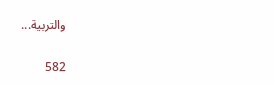والتربية...

582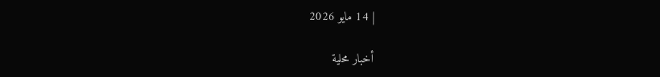| 14 مايو 2026

أخبار محلية